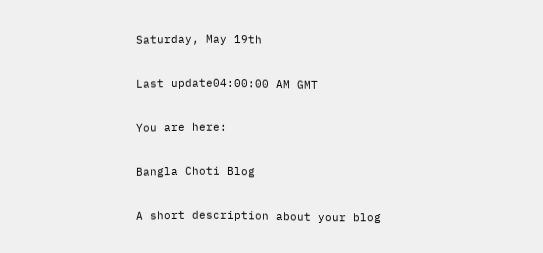Saturday, May 19th

Last update04:00:00 AM GMT

You are here:

Bangla Choti Blog

A short description about your blog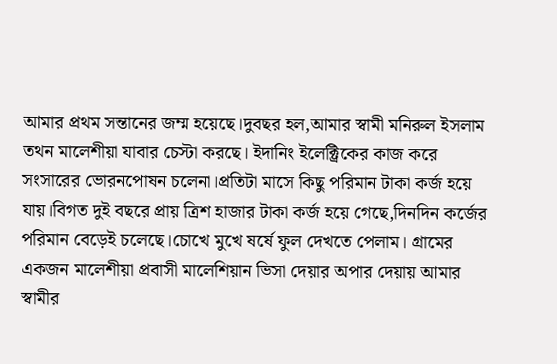আমার প্রথম সন্তানের জম্ম হয়েছে।দুবছর হল,আমার স্বামী মনিরুল ইসলাম তথন মালেশীয়া যাবার চেস্টা করছে। ইদানিং ইলেক্ট্রিকের কাজ করে সংসারের ভোরনপোষন চলেনা।প্রতিটা মাসে কিছু পরিমান টাকা কর্জ হয়ে যায়।বিগত দুই বছরে প্রায় ত্রিশ হাজার টাকা কর্জ হয়ে গেছে,দিনদিন কর্জের পরিমান বেড়েই চলেছে।চোখে মুখে ষর্ষে ফুল দেখতে পেলাম। গ্রামের একজন মালেশীয়া প্রবাসী মালেশিয়ান ভিসা দেয়ার অপার দেয়ায় আমার স্বামীর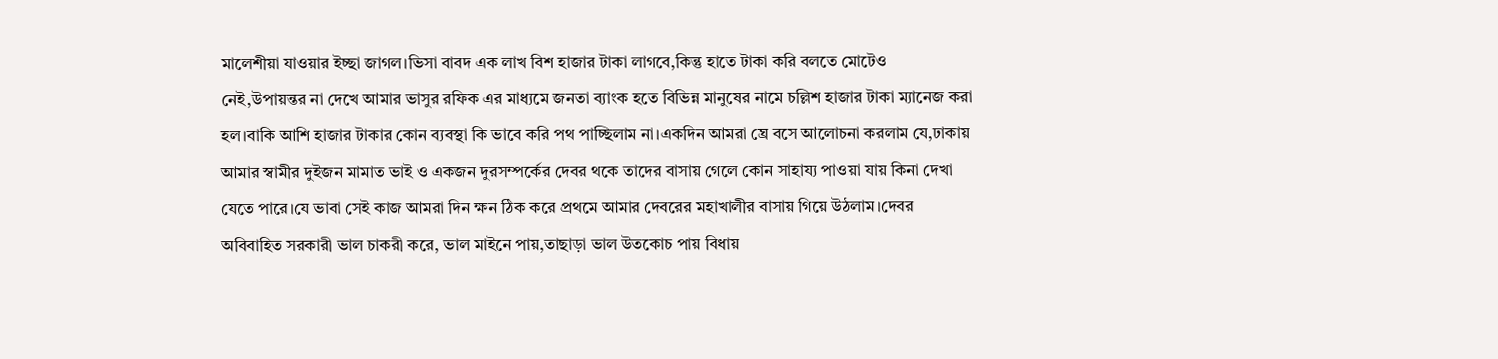মালেশীয়া যাওয়ার ইচ্ছা জাগল।ভিসা বাবদ এক লাখ বিশ হাজার টাকা লাগবে,কিন্তু হাতে টাকা করি বলতে মোটেও নেই,উপায়ন্তর না দেখে আমার ভাসুর রফিক এর মাধ্যমে জনতা ব্যাংক হতে বিভিন্ন মানুষের নামে চল্লিশ হাজার টাকা ম্যানেজ করা হল।বাকি আশি হাজার টাকার কোন ব্যবস্থা কি ভাবে করি পথ পাচ্ছিলাম না।একদিন আমরা ঘ্রে বসে আলোচনা করলাম যে,ঢাকায় আমার স্বামীর দুইজন মামাত ভাই ও একজন দুরসম্পর্কের দেবর থকে তাদের বাসায় গেলে কোন সাহায্য পাওয়া যায় কিনা দেখা যেতে পারে।যে ভাবা সেই কাজ আমরা দিন ক্ষন ঠিক করে প্রথমে আমার দেবরের মহাখালীর বাসায় গিয়ে উঠলাম।দেবর অবিবাহিত সরকারী ভাল চাকরী করে, ভাল মাইনে পায়,তাছাড়া ভাল উতকোচ পায় বিধায়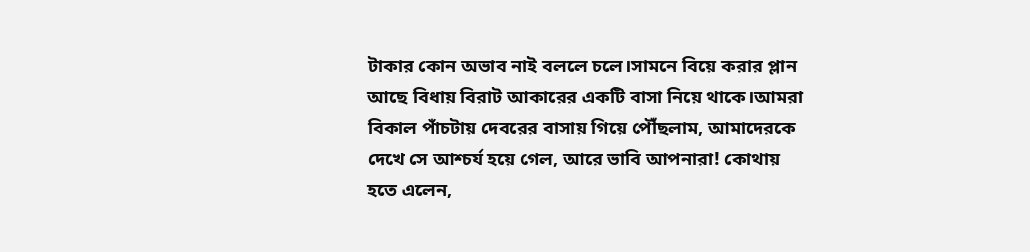টাকার কোন অভাব নাই বললে চলে।সামনে বিয়ে করার প্লান আছে বিধায় বিরাট আকারের একটি বাসা নিয়ে থাকে।আমরা বিকাল পাঁচটায় দেবরের বাসায় গিয়ে পৌঁছলাম, আমাদেরকে দেখে সে আশ্চর্য হয়ে গেল, আরে ভাবি আপনারা! কোথায় হতে এলেন,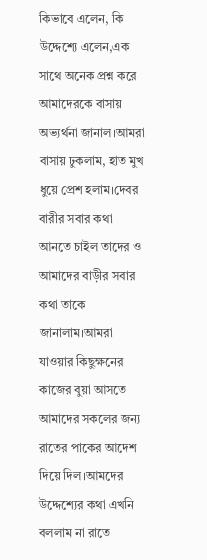কিভাবে এলেন, কি উদ্দেশ্যে এলেন,এক সাথে অনেক প্রশ্ন করে আমাদেরকে বাসায় অভ্যর্থনা জানাল।আমরা বাসায় ঢুকলাম, হাত মুখ ধুয়ে প্রেশ হলাম।দেবর বারীর সবার কথা আনতে চাইল তাদের ও আমাদের বাড়ীর সবার কথা তাকে জানালাম।আমরা যাওয়ার কিছুক্ষনের কাজের বুয়া আসতে আমাদের সকলের জন্য রাতের পাকের আদেশ দিয়ে দিল।আমদের উদ্দেশ্যের কথা এখনি বললাম না রাতে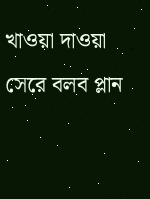খাওয়া দাওয়া সেরে বলব প্লান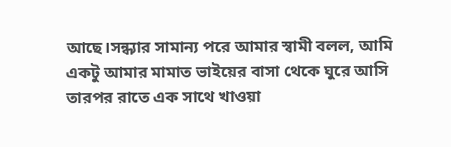আছে।সন্ধ্যার সামান্য পরে আমার স্বামী বলল, আমি একটু আমার মামাত ভাইয়ের বাসা থেকে ঘুরে আসি তারপর রাতে এক সাথে খাওয়া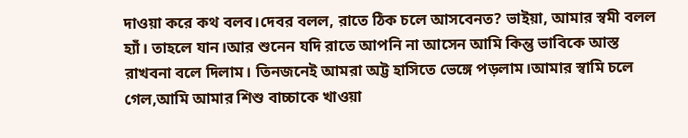দাওয়া করে কথ বলব।দেবর বলল, রাতে ঠিক চলে আসবেনত? ভাইয়া, আমার স্বমী বলল হ্যাঁ। তাহলে যান।আর শুনেন যদি রাতে আপনি না আসেন আমি কিন্তু ভাবিকে আস্ত রাখবনা বলে দিলাম। তিনজনেই আমরা অট্ট হাসিতে ভেঙ্গে পড়লাম।আমার স্বামি চলে গেল,আমি আমার শিশু বাচ্চাকে খাওয়া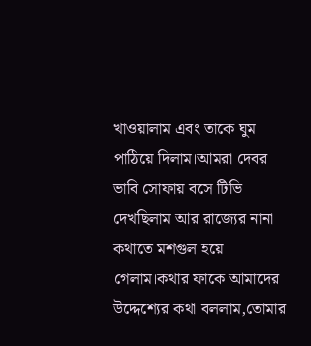খাওয়ালাম এবং তাকে ঘুম পাঠিয়ে দিলাম।আমরা দেবর ভাবি সোফায় বসে টিভি দেখছিলাম আর রাজ্যের নানা কথাতে মশগুল হয়ে গেলাম।কথার ফাকে আমাদের উদ্দেশ্যের কথা বললাম,তোমার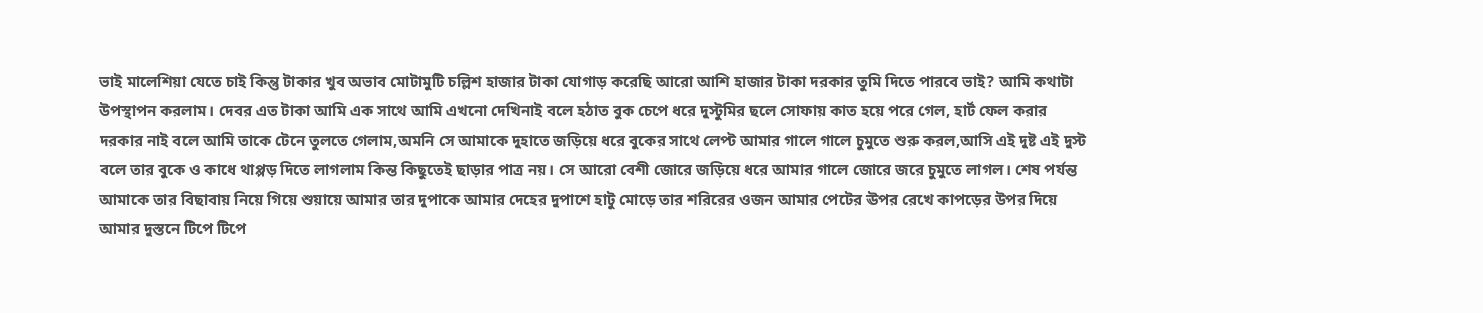ভাই মালেশিয়া যেতে চাই কিন্তু টাকার খুব অভাব মোটামুটি চল্লিশ হাজার টাকা যোগাড় করেছি আরো আশি হাজার টাকা দরকার তুমি দিতে পারবে ভাই? আমি কথাটা উপস্থাপন করলাম। দেবর এত টাকা আমি এক সাথে আমি এখনো দেখিনাই বলে হঠাত বুক চেপে ধরে দুস্টুমির ছলে সোফায় কাত হয়ে পরে গেল, হার্ট ফেল করার দরকার নাই বলে আমি তাকে টেনে তুলতে গেলাম,অমনি সে আমাকে দুহাতে জড়িয়ে ধরে বুকের সাথে লেপ্ট আমার গালে গালে চুমুতে শুরু করল,আসি এই দুষ্ট এই দুস্ট বলে তার বুকে ও কাধে থাপ্পড় দিতে লাগলাম কিন্ত কিছুতেই ছাড়ার পাত্র নয়। সে আরো বেশী জোরে জড়িয়ে ধরে আমার গালে জোরে জরে চুমুতে লাগল। শেষ পর্যন্ত আমাকে তার বিছাবায় নিয়ে গিয়ে শুয়ায়ে আমার তার দুপাকে আমার দেহের দুপাশে হাটু মোড়ে তার শরিরের ওজন আমার পেটের ঊপর রেখে কাপড়ের উপর দিয়ে আমার দুস্তনে টিপে টিপে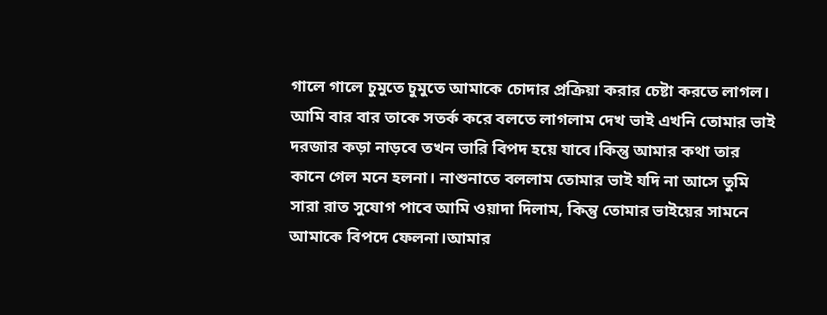গালে গালে চুমুতে চুমুতে আমাকে চোদার প্রক্রিয়া করার চেষ্টা করতে লাগল। আমি বার বার তাকে সতর্ক করে বলতে লাগলাম দেখ ভাই এখনি তোমার ভাই দরজার কড়া নাড়বে তখন ভারি বিপদ হয়ে যাবে।কিন্তু আমার কথা তার কানে গেল মনে হলনা। নাশুনাতে বললাম তোমার ভাই যদি না আসে তুমি সারা রাত সুযোগ পাবে আমি ওয়াদা দিলাম, কিন্তু তোমার ভাইয়ের সামনে আমাকে বিপদে ফেলনা।আমার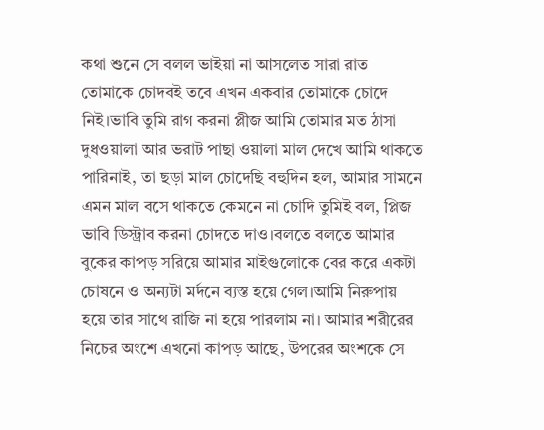কথা শুনে সে বলল ভাইয়া না আসলেত সারা রাত তোমাকে চোদবই তবে এখন একবার তোমাকে চোদে নিই।ভাবি তুমি রাগ করনা প্লীজ আমি তোমার মত ঠাসা দুধওয়ালা আর ভরাট পাছা ওয়ালা মাল দেখে আমি থাকতে পারিনাই, তা ছড়া মাল চোদেছি বহুদিন হল, আমার সামনে এমন মাল বসে থাকতে কেমনে না চোদি তুমিই বল, প্লিজ ভাবি ডিস্ট্রাব করনা চোদতে দাও।বলতে বলতে আমার বুকের কাপড় সরিয়ে আমার মাইগুলোকে বের করে একটা চোষনে ও অন্যটা মর্দনে ব্যস্ত হয়ে গেল।আমি নিরুপায় হয়ে তার সাথে রাজি না হয়ে পারলাম না। আমার শরীরের নিচের অংশে এখনো কাপড় আছে, উপরের অংশকে সে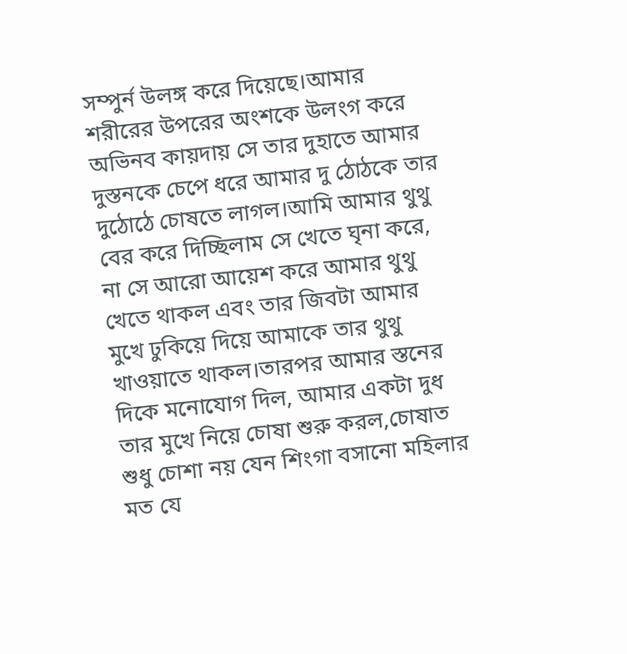সম্পুর্ন উলঙ্গ করে দিয়েছে।আমার শরীরের উপরের অংশকে উলংগ করে অভিনব কায়দায় সে তার দুহাতে আমার দুস্তনকে চেপে ধরে আমার দু ঠোঠকে তার দুঠোঠে চোষতে লাগল।আমি আমার থুথু বের করে দিচ্ছিলাম সে খেতে ঘৃনা করে, না সে আরো আয়েশ করে আমার থুথু খেতে থাকল এবং তার জিবটা আমার মুখে ঢুকিয়ে দিয়ে আমাকে তার থুথু খাওয়াতে থাকল।তারপর আমার স্তনের দিকে মনোযোগ দিল, আমার একটা দুধ তার মুখে নিয়ে চোষা শুরু করল,চোষাত শুধু চোশা নয় যেন শিংগা বসানো মহিলার মত যে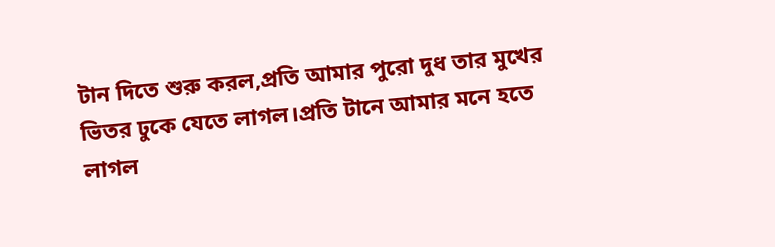টান দিতে শুরু করল,প্রতি আমার পুরো দুধ তার মুখের ভিতর ঢুকে যেতে লাগল।প্রতি টানে আমার মনে হতে লাগল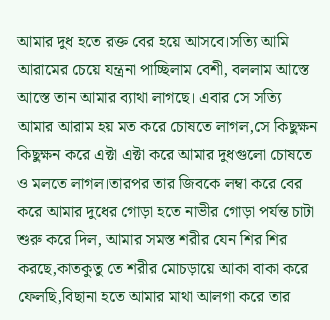আমার দুধ হতে রক্ত বের হয়ে আসবে।সত্যি আমি আরামের চেয়ে যন্ত্রনা পাচ্ছিলাম বেশী, বললাম আস্তে আস্তে তান আমার ব্যাথা লাগছে। এবার সে সত্যি আমার আরাম হয় মত করে চোষতে লাগল,সে কিছুক্ষন কিছুক্ষন করে এক্টা এক্টা করে আমার দুধগুলো চোষতে ও মলতে লাগল।তারপর তার জিবকে লম্বা করে বের করে আমার দুধের গোড়া হতে নাভীর গোড়া পর্যন্ত চাটা শুরু করে দিল, আমার সমস্ত শরীর যেন শির শির করছে,কাতকুতু তে শরীর মোচড়ায়ে আকা বাকা করে ফেলছি,বিছানা হতে আমার মাথা আলগা করে তার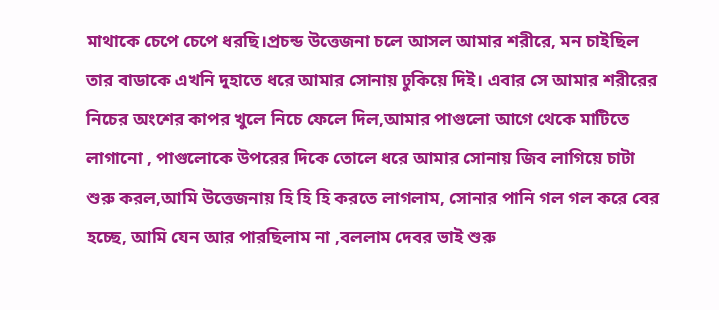মাথাকে চেপে চেপে ধরছি।প্রচন্ড উত্তেজনা চলে আসল আমার শরীরে, মন চাইছিল তার বাডাকে এখনি দুহাতে ধরে আমার সোনায় ঢুকিয়ে দিই। এবার সে আমার শরীরের নিচের অংশের কাপর খুলে নিচে ফেলে দিল,আমার পাগুলো আগে থেকে মাটিতে লাগানো , পাগুলোকে উপরের দিকে তোলে ধরে আমার সোনায় জিব লাগিয়ে চাটা শুরু করল,আমি উত্তেজনায় হি হি হি করতে লাগলাম, সোনার পানি গল গল করে বের হচ্ছে, আমি যেন আর পারছিলাম না ,বললাম দেবর ভাই শুরু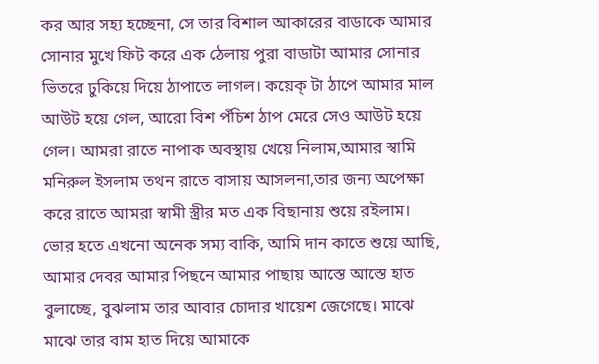কর আর সহ্য হচ্ছেনা, সে তার বিশাল আকারের বাডাকে আমার সোনার মুখে ফিট করে এক ঠেলায় পুরা বাডাটা আমার সোনার ভিতরে ঢুকিয়ে দিয়ে ঠাপাতে লাগল। কয়েক্ টা ঠাপে আমার মাল আউট হয়ে গেল, আরো বিশ পঁচিশ ঠাপ মেরে সেও আউট হয়ে গেল। আমরা রাতে নাপাক অবস্থায় খেয়ে নিলাম,আমার স্বামি মনিরুল ইসলাম তথন রাতে বাসায় আসলনা,তার জন্য অপেক্ষা করে রাতে আমরা স্বামী স্ত্রীর মত এক বিছানায় শুয়ে রইলাম। ভোর হতে এখনো অনেক সম্য বাকি, আমি দান কাতে শুয়ে আছি, আমার দেবর আমার পিছনে আমার পাছায় আস্তে আস্তে হাত বুলাচ্ছে, বুঝলাম তার আবার চোদার খায়েশ জেগেছে। মাঝে মাঝে তার বাম হাত দিয়ে আমাকে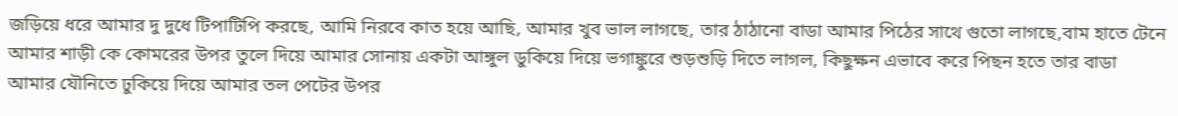জড়িয়ে ধরে আমার দু দুধে টিপাটিপি করছে, আমি নিরবে কাত হয়ে আছি, আমার খুব ভাল লাগছে, তার ঠাঠানো বাডা আমার পিঠের সাথে গুতো লাগছে,বাম হাতে টেনে আমার শাড়ী কে কোমরের উপর তুলে দিয়ে আমার সোনায় একটা আঙ্গুল ডুকিয়ে দিয়ে ভগাঙ্কুরে শুড়শুড়ি দিতে লাগল, কিছুক্ষন এভাবে করে পিছন হতে তার বাডা আমার যৌনিতে ঢুকিয়ে দিয়ে আমার তল পেটের উপর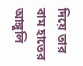দিয়ে তার বাম হাতের আঙ্গুলি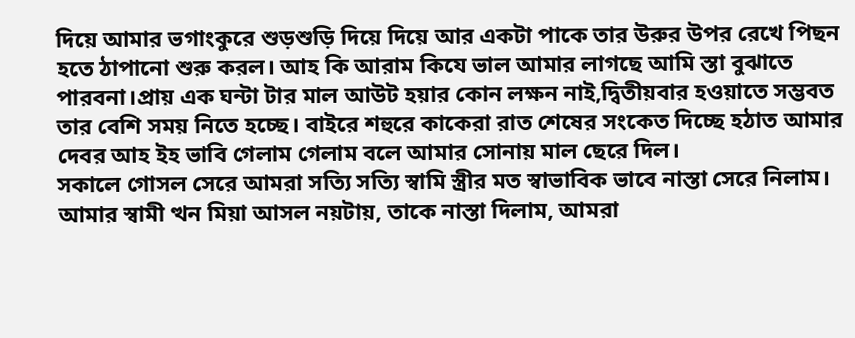দিয়ে আমার ভগাংকুরে শুড়শুড়ি দিয়ে দিয়ে আর একটা পাকে তার উরুর উপর রেখে পিছন হতে ঠাপানো শুরু করল। আহ কি আরাম কিযে ভাল আমার লাগছে আমি স্তা বুঝাতে পারবনা।প্রায় এক ঘন্টা টার মাল আউট হয়ার কোন লক্ষন নাই,দ্বিতীয়বার হওয়াতে সম্ভবত তার বেশি সময় নিতে হচ্ছে। বাইরে শহুরে কাকেরা রাত শেষের সংকেত দিচ্ছে হঠাত আমার দেবর আহ ইহ ভাবি গেলাম গেলাম বলে আমার সোনায় মাল ছেরে দিল।
সকালে গোসল সেরে আমরা সত্যি সত্যি স্বামি স্ত্রীর মত স্বাভাবিক ভাবে নাস্তা সেরে নিলাম। আমার স্বামী ত্থন মিয়া আসল নয়টায়, তাকে নাস্তা দিলাম, আমরা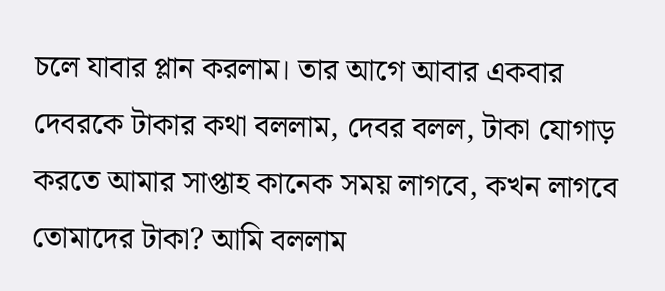চলে যাবার প্লান করলাম। তার আগে আবার একবার দেবরকে টাকার কথা বললাম, দেবর বলল, টাকা যোগাড় করতে আমার সাপ্তাহ কানেক সময় লাগবে, কখন লাগবে তোমাদের টাকা? আমি বললাম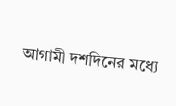আগামী দশদিনের মধ্যে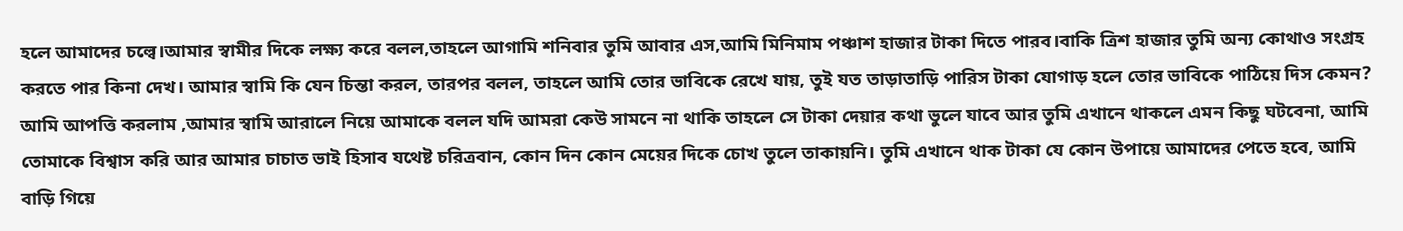হলে আমাদের চল্বে।আমার স্বামীর দিকে লক্ষ্য করে বলল,তাহলে আগামি শনিবার তুমি আবার এস,আমি মিনিমাম পঞ্চাশ হাজার টাকা দিতে পারব।বাকি ত্রিশ হাজার তুমি অন্য কোথাও সংগ্রহ করতে পার কিনা দেখ। আমার স্বামি কি যেন চিন্তা করল, তারপর বলল, তাহলে আমি তোর ভাবিকে রেখে যায়, তুই যত তাড়াতাড়ি পারিস টাকা যোগাড় হলে তোর ভাবিকে পাঠিয়ে দিস কেমন? আমি আপত্তি করলাম ,আমার স্বামি আরালে নিয়ে আমাকে বলল যদি আমরা কেউ সামনে না থাকি তাহলে সে টাকা দেয়ার কথা ভুলে যাবে আর তুমি এখানে থাকলে এমন কিছু ঘটবেনা, আমি তোমাকে বিশ্বাস করি আর আমার চাচাত ভাই হিসাব যথেষ্ট চরিত্রবান, কোন দিন কোন মেয়ের দিকে চোখ তুলে তাকায়নি। তুমি এখানে থাক টাকা যে কোন উপায়ে আমাদের পেতে হবে, আমি বাড়ি গিয়ে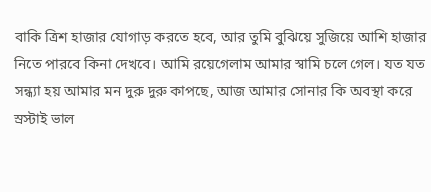বাকি ত্রিশ হাজার যোগাড় করতে হবে, আর তুমি বুঝিয়ে সুজিয়ে আশি হাজার নিতে পারবে কিনা দেখবে। আমি রয়েগেলাম আমার স্বামি চলে গেল। যত যত সন্ধ্যা হয় আমার মন দুরু দুরু কাপছে, আজ আমার সোনার কি অবস্থা করে স্রস্টাই ভাল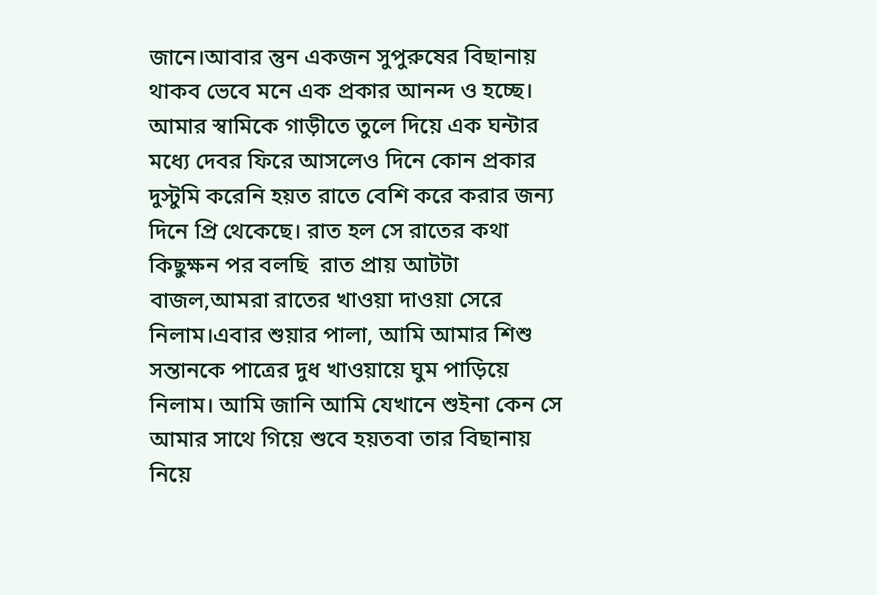জানে।আবার ন্তুন একজন সুপুরুষের বিছানায় থাকব ভেবে মনে এক প্রকার আনন্দ ও হচ্ছে। আমার স্বামিকে গাড়ীতে তুলে দিয়ে এক ঘন্টার মধ্যে দেবর ফিরে আসলেও দিনে কোন প্রকার দুস্টুমি করেনি হয়ত রাতে বেশি করে করার জন্য দিনে প্রি থেকেছে। রাত হল সে রাতের কথা কিছুক্ষন পর বলছি  রাত প্রায় আটটা বাজল,আমরা রাতের খাওয়া দাওয়া সেরে নিলাম।এবার শুয়ার পালা, আমি আমার শিশু সন্তানকে পাত্রের দুধ খাওয়ায়ে ঘুম পাড়িয়ে নিলাম। আমি জানি আমি যেখানে শুইনা কেন সে আমার সাথে গিয়ে শুবে হয়তবা তার বিছানায় নিয়ে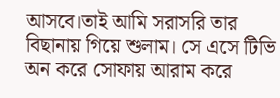আসবে।তাই আমি সরাসরি তার বিছানায় গিয়ে শুলাম। সে এসে টিভি অন করে সোফায় আরাম করে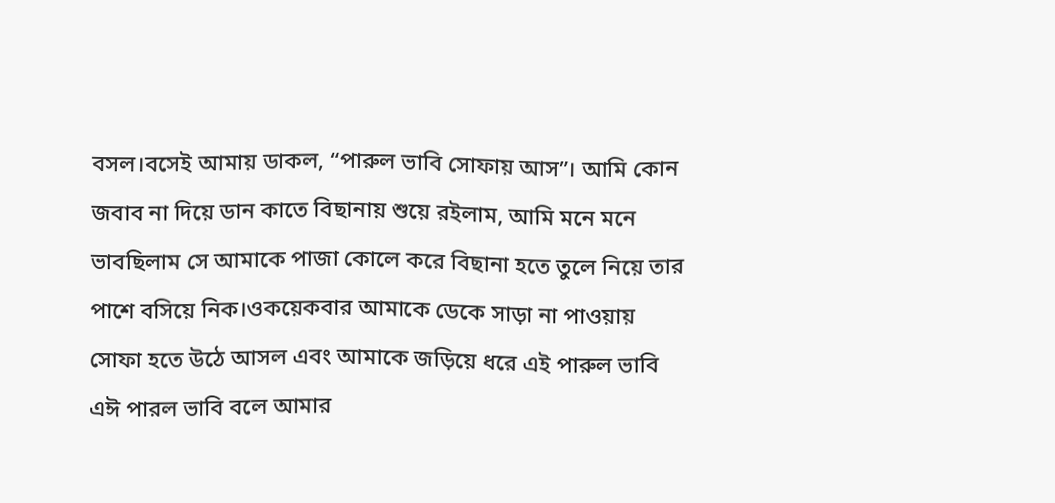বসল।বসেই আমায় ডাকল, “পারুল ভাবি সোফায় আস”। আমি কোন জবাব না দিয়ে ডান কাতে বিছানায় শুয়ে রইলাম, আমি মনে মনে ভাবছিলাম সে আমাকে পাজা কোলে করে বিছানা হতে তুলে নিয়ে তার পাশে বসিয়ে নিক।ওকয়েকবার আমাকে ডেকে সাড়া না পাওয়ায় সোফা হতে উঠে আসল এবং আমাকে জড়িয়ে ধরে এই পারুল ভাবি এঈ পারল ভাবি বলে আমার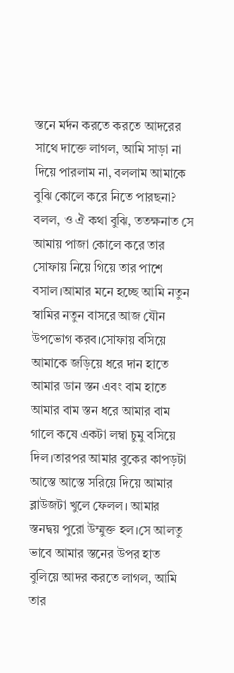স্তনে মর্দন করতে করতে আদরের সাথে দাক্তে লাগল, আমি সাড়া না দিয়ে পারলাম না, বললাম আমাকে বুঝি কোলে করে নিতে পারছনা? বলল, ও ঐ কথা বুঝি, ততক্ষনাত সে আমায় পাজা কোলে করে তার সোফায় নিয়ে গিয়ে তার পাশে বসাল।আমার মনে হচ্ছে আমি নতুন স্বামির নতুন বাসরে আজ যৌন উপভোগ করব।সোফায় বসিয়ে আমাকে জড়িয়ে ধরে দান হাতে আমার ডান স্তন এবং বাম হাতে আমার বাম স্তন ধরে আমার বাম গালে কষে একটা লম্বা চুমু বসিয়ে দিল।তারপর আমার বুকের কাপড়টা আস্তে আস্তে সরিয়ে দিয়ে আমার ব্লাউজটা খুলে ফেলল। আমার স্তনদ্বয় পুরো উম্মুক্ত হল।সে আলতু ভাবে আমার স্তনের উপর হাত বুলিয়ে আদর করতে লাগল, আমি তার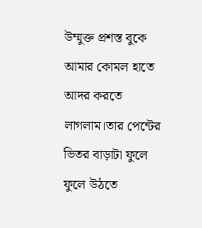উম্মুক্ত প্রশস্ত বুকে আমার কোমল হাতে আদর করতে লাগলাম।তার পেন্টের ভিতর বাড়াটা ফুলে ফুলে উঠতে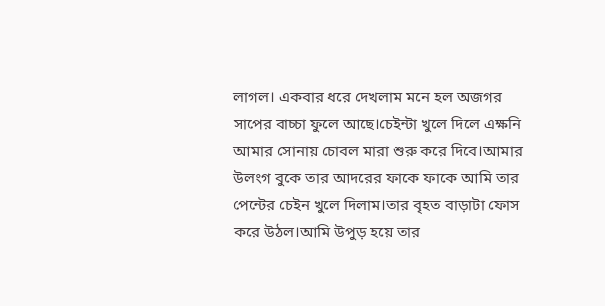লাগল। একবার ধরে দেখলাম মনে হল অজগর সাপের বাচ্চা ফুলে আছে।চেইন্টা খুলে দিলে এক্ষনি আমার সোনায় চোবল মারা শুরু করে দিবে।আমার উলংগ বুকে তার আদরের ফাকে ফাকে আমি তার পেন্টের চেইন খুলে দিলাম।তার বৃহত বাড়াটা ফোস করে উঠল।আমি উপুড় হয়ে তার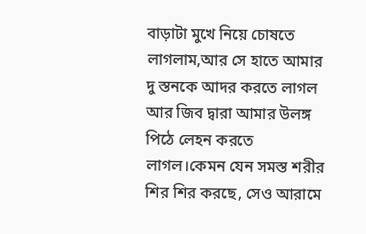বাড়াটা মুখে নিয়ে চোষতে লাগলাম,আর সে হাতে আমার দু স্তনকে আদর করতে লাগল আর জিব দ্বারা আমার উলঙ্গ পিঠে লেহন করতে লাগল।কেমন যেন সমস্ত শরীর শির শির করছে, সেও আরামে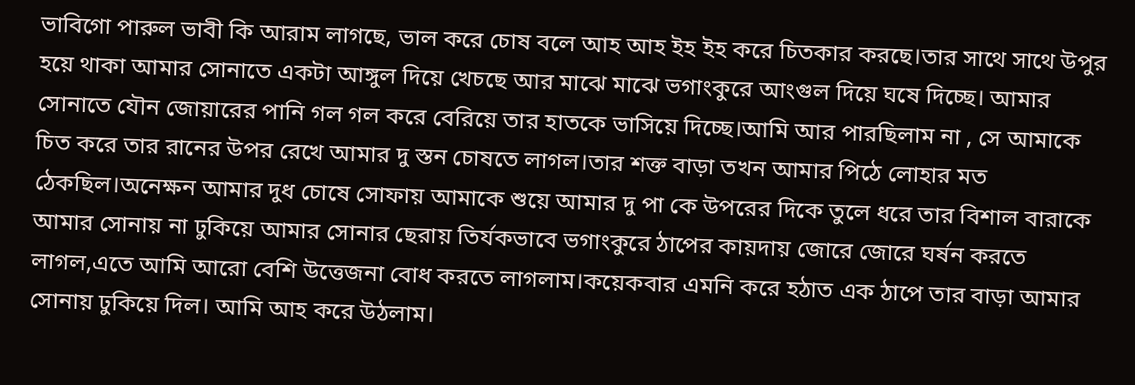ভাবিগো পারুল ভাবী কি আরাম লাগছে, ভাল করে চোষ বলে আহ আহ ইহ ইহ করে চিতকার করছে।তার সাথে সাথে উপুর হয়ে থাকা আমার সোনাতে একটা আঙ্গুল দিয়ে খেচছে আর মাঝে মাঝে ভগাংকুরে আংগুল দিয়ে ঘষে দিচ্ছে। আমার সোনাতে যৌন জোয়ারের পানি গল গল করে বেরিয়ে তার হাতকে ভাসিয়ে দিচ্ছে।আমি আর পারছিলাম না , সে আমাকে চিত করে তার রানের উপর রেখে আমার দু স্তন চোষতে লাগল।তার শক্ত বাড়া তখন আমার পিঠে লোহার মত ঠেকছিল।অনেক্ষন আমার দুধ চোষে সোফায় আমাকে শুয়ে আমার দু পা কে উপরের দিকে তুলে ধরে তার বিশাল বারাকে আমার সোনায় না ঢুকিয়ে আমার সোনার ছেরায় তির্যকভাবে ভগাংকুরে ঠাপের কায়দায় জোরে জোরে ঘর্ষন করতে লাগল,এতে আমি আরো বেশি উত্তেজনা বোধ করতে লাগলাম।কয়েকবার এমনি করে হঠাত এক ঠাপে তার বাড়া আমার সোনায় ঢুকিয়ে দিল। আমি আহ করে উঠলাম।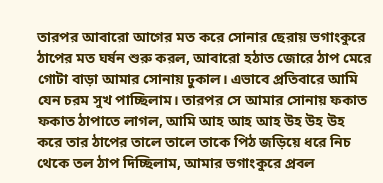তারপর আবারো আগের মত করে সোনার ছেরায় ভগাংকুরে ঠাপের মত ঘর্ষন শুরু করল, আবারো হঠাত জোরে ঠাপ মেরে গোটা বাড়া আমার সোনায় ঢুকাল। এভাবে প্রতিবারে আমি যেন চরম সুখ পাচ্ছিলাম। তারপর সে আমার সোনায় ফকাত ফকাত ঠাপাতে লাগল, আমি আহ আহ আহ উহ উহ উহ করে তার ঠাপের তালে তালে তাকে পিঠ জড়িয়ে ধরে নিচ থেকে তল ঠাপ দিচ্ছিলাম, আমার ভগাংকুরে প্রবল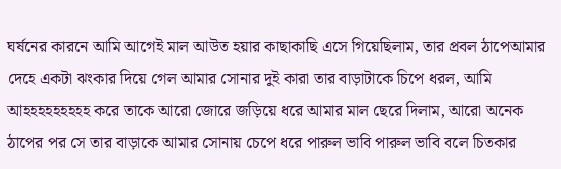ঘর্ষনের কারনে আমি আগেই মাল আউত হয়ার কাছাকাছি এসে গিয়েছিলাম, তার প্রবল ঠাপেআমার দেহে একটা ঝংকার দিয়ে গেল আমার সোনার দুই কারা তার বাড়াটাকে চিপে ধরল, আমি আহহহহহহহহহ করে তাকে আরো জোরে জড়িয়ে ধরে আমার মাল ছেরে দিলাম, আরো অনেক ঠাপের পর সে তার বাড়াকে আমার সোনায় চেপে ধরে পারুল ভাবি পারুল ভাবি বলে চিতকার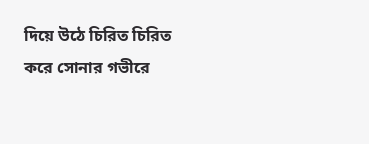দিয়ে উঠে চিরিত চিরিত করে সোনার গভীরে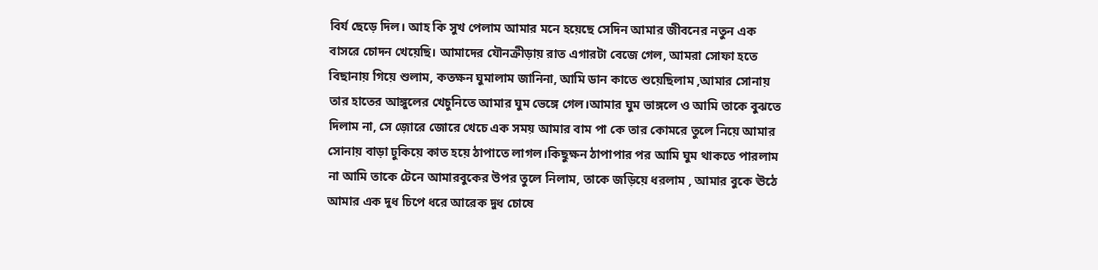বির্য ছেড়ে দিল। আহ কি সুখ পেলাম আমার মনে হয়েছে সেদিন আমার জীবনের নতুন এক বাসরে চোদন খেয়েছি। আমাদের যৌনক্রীড়ায় রাত এগারটা বেজে গেল, আমরা সোফা হতে বিছানায় গিয়ে শুলাম, কতক্ষন ঘুমালাম জানিনা, আমি ডান কাতে শুয়েছিলাম ,আমার সোনায় তার হাতের আঙ্গুলের খেচুনিতে আমার ঘুম ভেঙ্গে গেল।আমার ঘুম ভাঙ্গলে ও আমি তাকে বুঝতে দিলাম না, সে জ়োরে জোরে খেচে এক সময় আমার বাম পা কে তার কোমরে তুলে নিয়ে আমার সোনায় বাড়া ঢুকিয়ে কাত হয়ে ঠাপাতে লাগল।কিছুক্ষন ঠাপাপার পর আমি ঘুম থাকতে পারলাম না আমি তাকে টেনে আমারবুকের উপর তুলে নিলাম, তাকে জড়িয়ে ধরলাম , আমার বুকে ঊঠে আমার এক দুধ চিপে ধরে আরেক দুধ চোষে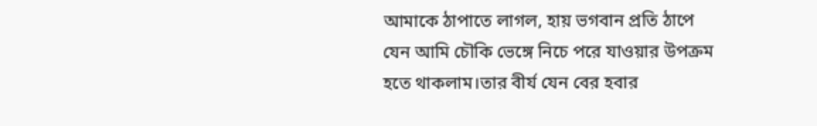আমাকে ঠাপাতে লাগল, হায় ভগবান প্রতি ঠাপে যেন আমি চৌকি ভেঙ্গে নিচে পরে যাওয়ার উপক্রম হতে থাকলাম।তার বীর্য যেন বের হবার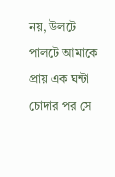নয়, উলটে পালটে আমাকে প্রায় এক ঘন্টা চোদার পর সে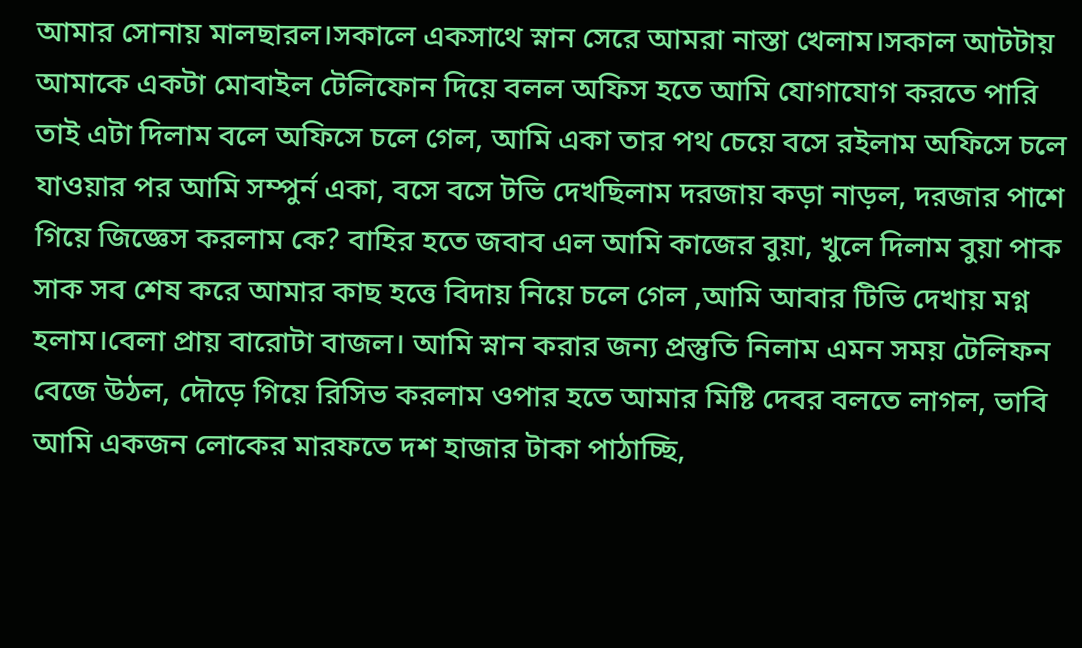আমার সোনায় মালছারল।সকালে একসাথে স্নান সেরে আমরা নাস্তা খেলাম।সকাল আটটায় আমাকে একটা মোবাইল টেলিফোন দিয়ে বলল অফিস হতে আমি যোগাযোগ করতে পারি তাই এটা দিলাম বলে অফিসে চলে গেল, আমি একা তার পথ চেয়ে বসে রইলাম অফিসে চলে যাওয়ার পর আমি সম্পুর্ন একা, বসে বসে টভি দেখছিলাম দরজায় কড়া নাড়ল, দরজার পাশে গিয়ে জিজ্ঞেস করলাম কে? বাহির হতে জবাব এল আমি কাজের বুয়া, খুলে দিলাম বুয়া পাক সাক সব শেষ করে আমার কাছ হত্তে বিদায় নিয়ে চলে গেল ,আমি আবার টিভি দেখায় মগ্ন হলাম।বেলা প্রায় বারোটা বাজল। আমি স্নান করার জন্য প্রস্তুতি নিলাম এমন সময় টেলিফন বেজে উঠল, দৌড়ে গিয়ে রিসিভ করলাম ওপার হতে আমার মিষ্টি দেবর বলতে লাগল, ভাবি আমি একজন লোকের মারফতে দশ হাজার টাকা পাঠাচ্ছি,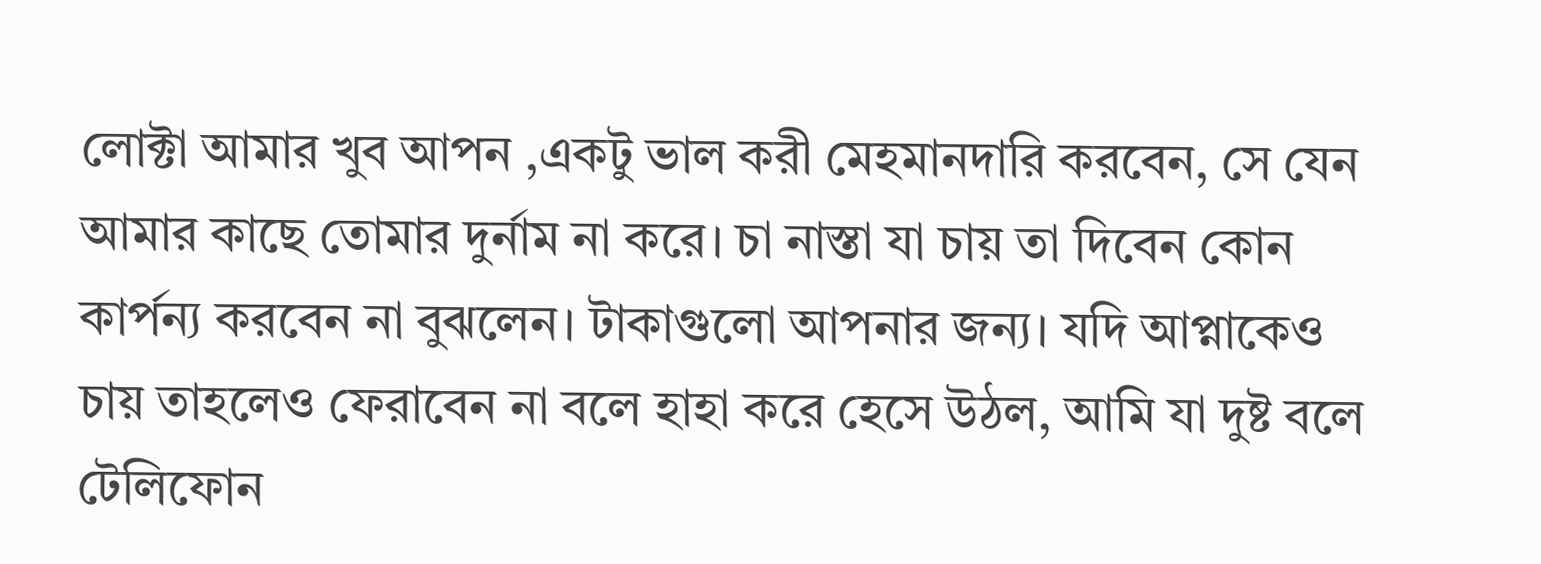লোক্টা আমার খুব আপন ,একটু ভাল করী মেহমানদারি করবেন, সে যেন আমার কাছে তোমার দুর্নাম না করে। চা নাস্তা যা চায় তা দিবেন কোন কার্পন্য করবেন না বুঝলেন। টাকাগুলো আপনার জন্য। যদি আপ্নাকেও চায় তাহলেও ফেরাবেন না বলে হাহা করে হেসে উঠল, আমি যা দুষ্ট বলে টেলিফোন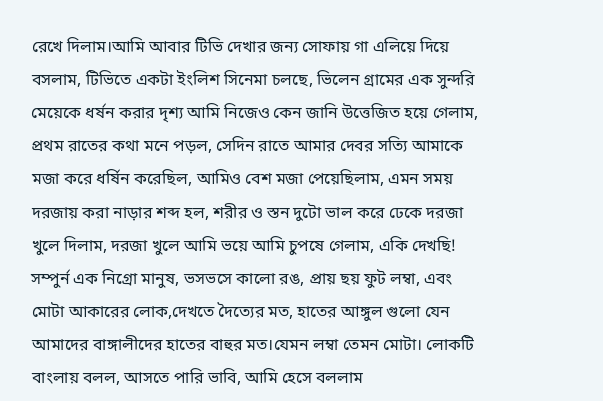রেখে দিলাম।আমি আবার টিভি দেখার জন্য সোফায় গা এলিয়ে দিয়ে বসলাম, টিভিতে একটা ইংলিশ সিনেমা চলছে, ভিলেন গ্রামের এক সুন্দরি মেয়েকে ধর্ষন করার দৃশ্য আমি নিজেও কেন জানি উত্তেজিত হয়ে গেলাম, প্রথম রাতের কথা মনে পড়ল, সেদিন রাতে আমার দেবর সত্যি আমাকে মজা করে ধর্ষিন করেছিল, আমিও বেশ মজা পেয়েছিলাম, এমন সময় দরজায় করা নাড়ার শব্দ হল, শরীর ও স্তন দুটো ভাল করে ঢেকে দরজা খুলে দিলাম, দরজা খুলে আমি ভয়ে আমি চুপষে গেলাম, একি দেখছি! সম্পুর্ন এক নিগ্রো মানুষ, ভসভসে কালো রঙ, প্রায় ছয় ফুট লম্বা, এবং মোটা আকারের লোক,দেখতে দৈত্যের মত, হাতের আঙ্গুল গুলো যেন আমাদের বাঙ্গালীদের হাতের বাহুর মত।যেমন লম্বা তেমন মোটা। লোকটি বাংলায় বলল, আসতে পারি ভাবি, আমি হেসে বললাম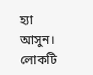হ্যা আসুন। লোকটি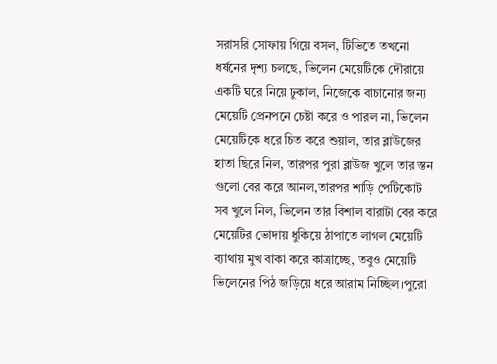সরাসরি সোফায় গিয়ে বসল, টিভিতে তখনো ধর্ষনের দৃশ্য চলছে, ভিলেন মেয়েটিকে দৌরায়ে একটি ঘরে নিয়ে ঢুকাল, নিজেকে বাচানোর জন্য মেয়েটি প্রেনপনে চেষ্টা করে ও পারল না, ভিলেন মেয়েটিকে ধরে চিত করে শুয়াল, তার ব্লাউজের হাতা ছিরে নিল, তারপর পুরা ব্লাউজ খুলে তার স্তন গুলো বের করে আনল,তারপর শাড়ি পেটিকোট সব খুলে নিল, ভিলেন তার বিশাল বারাটা বের করে মেয়েটির ভোদায় ধুকিয়ে ঠাপাতে লাগল মেয়েটি ব্যাথায় মুখ বাকা করে কাত্রাচ্ছে, তবুও মেয়েটি ভিলেনের পিঠ জড়িয়ে ধরে আরাম নিচ্ছিল।পুরো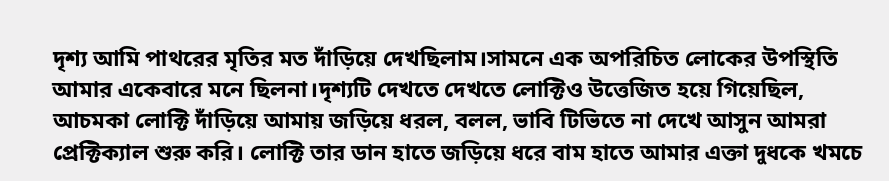দৃশ্য আমি পাথরের মৃতির মত দাঁড়িয়ে দেখছিলাম।সামনে এক অপরিচিত লোকের উপস্থিতি আমার একেবারে মনে ছিলনা।দৃশ্যটি দেখতে দেখতে লোক্টিও উত্তেজিত হয়ে গিয়েছিল, আচমকা লোক্টি দাঁড়িয়ে আমায় জড়িয়ে ধরল, বলল, ভাবি টিভিতে না দেখে আসুন আমরা প্রেক্টিক্যাল শুরু করি। লোক্টি তার ডান হাতে জড়িয়ে ধরে বাম হাতে আমার এক্তা দুধকে খমচে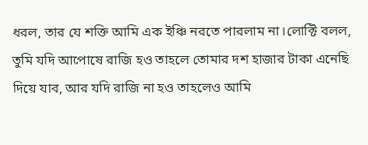ধরল, তার যে শক্তি আমি এক ইঞ্চি নরতে পারলাম না।লোক্টি বলল, তুমি যদি আপোষে রাজি হও তাহলে তোমার দশ হাজার টাকা এনেছি দিয়ে যাব, আর যদি রাজি না হও তাহলেও আমি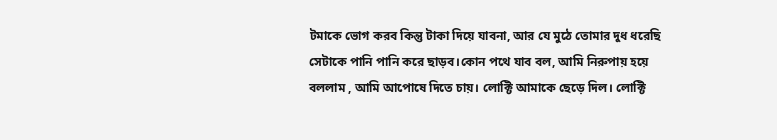টমাকে ভোগ করব কিন্তু টাকা দিয়ে যাবনা, আর যে মুঠে তোমার দুধ ধরেছি সেটাকে পানি পানি করে ছাড়ব।কোন পথে যাব বল, আমি নিরুপায় হয়ে বললাম , আমি আপোষে দিতে চায়। লোক্টি আমাকে ছেড়ে দিল। লোক্টি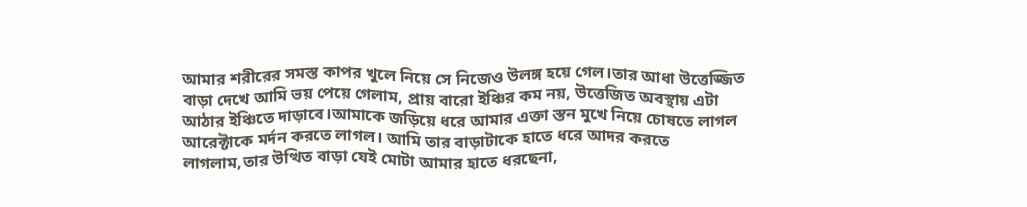আমার শরীরের সমস্ত কাপর খুলে নিয়ে সে নিজেও উলঙ্গ হয়ে গেল।তার আধা উত্তেজ্জিত বাড়া দেখে আমি ভয় পেয়ে গেলাম, প্রায় বারো ইঞ্চির কম নয়, উত্তেজিত অবস্থায় এটা আঠার ইঞ্চিতে দাড়াবে।আমাকে জড়িয়ে ধরে আমার এক্তা স্তন মুখে নিয়ে চোষতে লাগল আরেক্টাকে মর্দন করতে লাগল। আমি তার বাড়াটাকে হাতে ধরে আদর করতে লাগলাম,তার উত্থিত বাড়া যেই মোটা আমার হাতে ধরছেনা,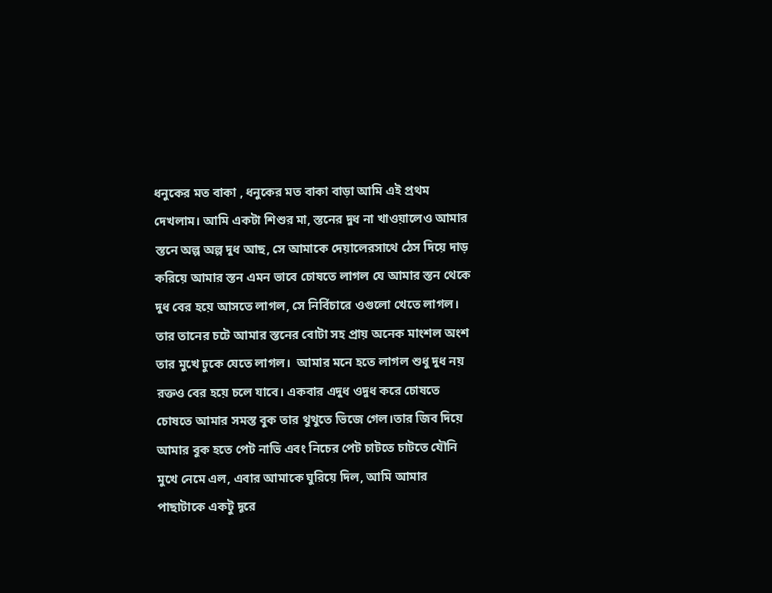ধনুকের মত বাকা , ধনুকের মত বাকা বাড়া আমি এই প্রথম দেখলাম। আমি একটা শিশুর মা, স্তনের দুধ না খাওয়ালেও আমার স্তনে অল্প অল্প দুধ আছ, সে আমাকে দেয়ালেরসাথে ঠেস দিয়ে দাড় করিয়ে আমার স্তন এমন ভাবে চোষতে লাগল যে আমার স্তন থেকে দুধ বের হয়ে আসতে লাগল, সে নির্বিচারে ওগুলো খেতে লাগল। তার তানের চটে আমার স্তনের বোটা সহ প্রায় অনেক মাংশল অংশ তার মুখে ঢুকে যেতে লাগল।  আমার মনে হতে লাগল শুধু দুধ নয় রক্তও বের হয়ে চলে যাবে। একবার এদুধ ওদুধ করে চোষতে চোষতে আমার সমস্ত বুক তার থুথুতে ভিজে গেল।তার জিব দিয়ে আমার বুক হতে পেট নাভি এবং নিচের পেট চাটতে চাটতে যৌনি মুখে নেমে এল, এবার আমাকে ঘুরিয়ে দিল, আমি আমার পাছাটাকে একটু দূরে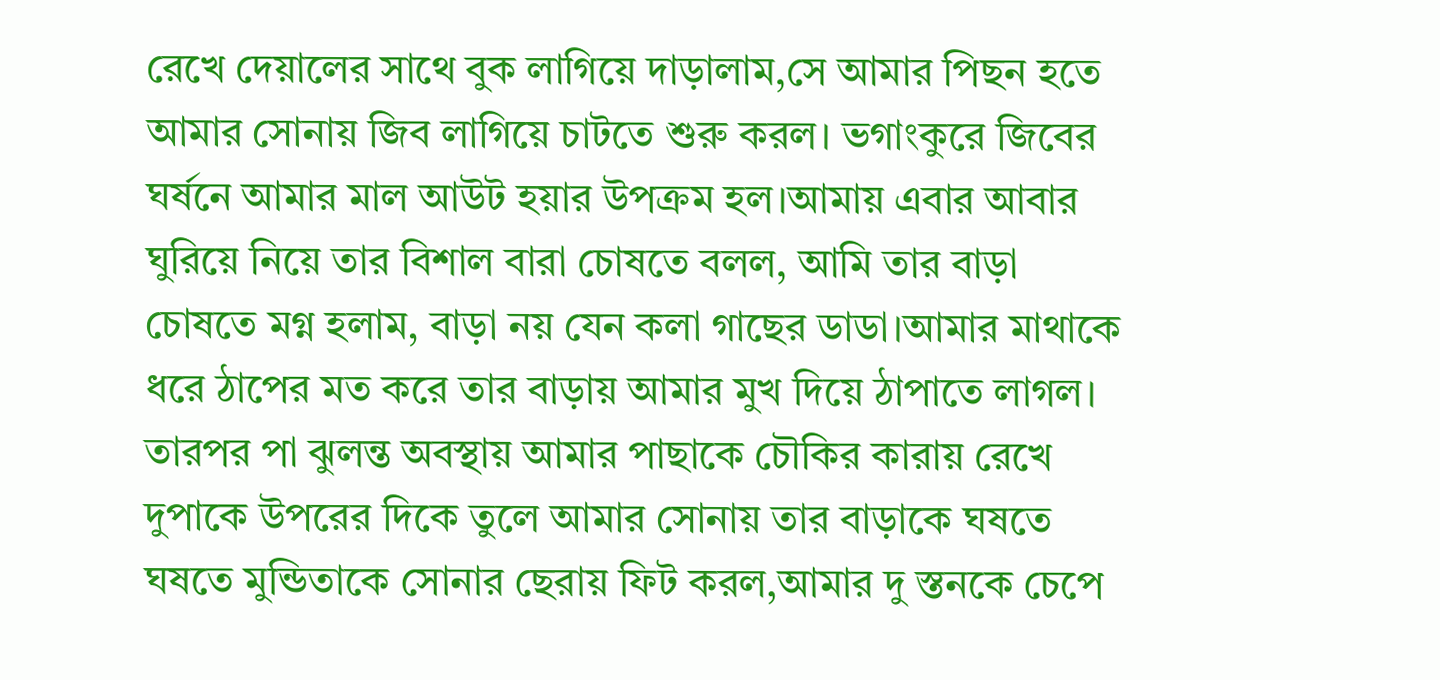রেখে দেয়ালের সাথে বুক লাগিয়ে দাড়ালাম,সে আমার পিছন হতে আমার সোনায় জিব লাগিয়ে চাটতে শুরু করল। ভগাংকুরে জিবের ঘর্ষনে আমার মাল আউট হয়ার উপক্রম হল।আমায় এবার আবার ঘুরিয়ে নিয়ে তার বিশাল বারা চোষতে বলল, আমি তার বাড়া চোষতে মগ্ন হলাম, বাড়া নয় যেন কলা গাছের ডাডা।আমার মাথাকে ধরে ঠাপের মত করে তার বাড়ায় আমার মুখ দিয়ে ঠাপাতে লাগল। তারপর পা ঝুলন্ত অবস্থায় আমার পাছাকে চৌকির কারায় রেখে দুপাকে উপরের দিকে তুলে আমার সোনায় তার বাড়াকে ঘষতে ঘষতে মুন্ডিতাকে সোনার ছেরায় ফিট করল,আমার দু স্তনকে চেপে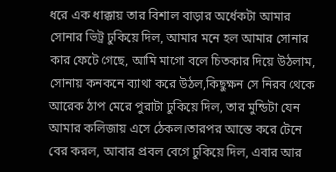ধরে এক ধাক্কায় তার বিশাল বাড়ার অর্ধেকটা আমার সোনার ভিট্র ঢুকিয়ে দিল, আমার মনে হল আমার সোনার কার ফেটে গেছে, আমি মাগো বলে চিতকার দিয়ে উঠলাম, সোনায় কনকনে ব্যাথা করে উঠল,কিছুক্ষন সে নিরব থেকে আরেক ঠাপ মেরে পুরাটা ঢুকিয়ে দিল, তার মুন্ডিটা যেন আমার কলিজায় এসে ঠেকল।তারপর আস্তে করে টেনে বের করল, আবার প্রবল বেগে ঢুকিয়ে দিল, এবার আর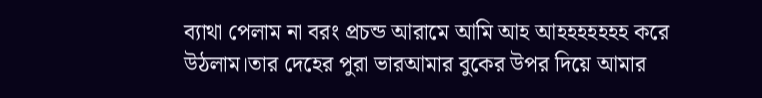ব্যাথা পেলাম না বরং প্রচন্ড আরামে আমি আহ আহহহহহহহ করে উঠলাম।তার দেহের পুরা ভারআমার বুকের উপর দিয়ে আমার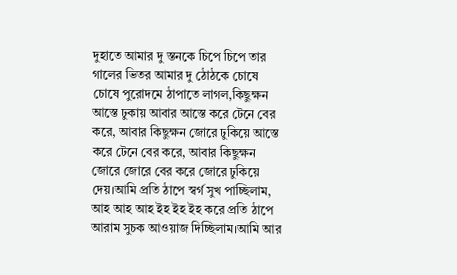দুহাতে আমার দু স্তনকে চিপে চিপে তার গালের ভিতর আমার দু ঠোঠকে চোষে চোষে পুরোদমে ঠাপাতে লাগল,কিছুক্ষন আস্তে ঢুকায় আবার আস্তে করে টেনে বের করে, আবার কিছুক্ষন জোরে ঢুকিয়ে আস্তে করে টেনে বের করে, আবার কিছুক্ষন জোরে জোরে বের করে জোরে ঢুকিয়ে দেয়।আমি প্রতি ঠাপে স্বর্গ সুখ পাচ্ছিলাম, আহ আহ আহ ইহ ইহ ইহ করে প্রতি ঠাপে আরাম সুচক আওয়াজ দিচ্ছিলাম।আমি আর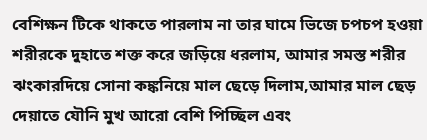বেশিক্ষন টিকে থাকতে পারলাম না তার ঘামে ভিজে চপচপ হওয়া শরীরকে দুহাতে শক্ত করে জড়িয়ে ধরলাম, আমার সমস্ত শরীর ঝংকারদিয়ে সোনা কঙ্কনিয়ে মাল ছেড়ে দিলাম,আমার মাল ছেড় দেয়াতে যৌনি মুখ আরো বেশি পিচ্ছিল এবং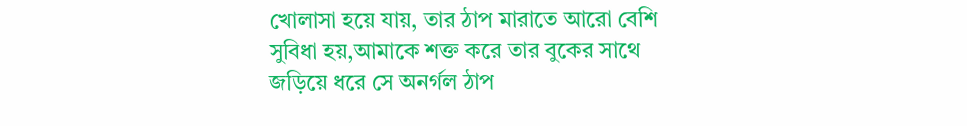খোলাসা হয়ে যায়, তার ঠাপ মারাতে আরো বেশি সুবিধা হয়,আমাকে শক্ত করে তার বুকের সাথে জড়িয়ে ধরে সে অনর্গল ঠাপ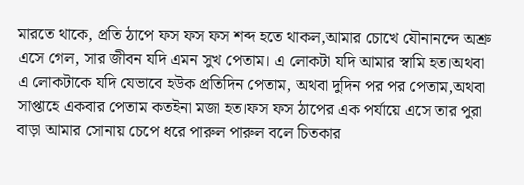মারতে থাকে, প্রতি ঠাপে ফস ফস ফস শব্দ হতে থাকল,আমার চোখে যৌনানন্দে অশ্রু এসে গেল, সার জীবন যদি এমন সুখ পেতাম। এ লোকটা যদি আমার স্বামি হত।অথবা এ লোকটাকে যদি যেভাবে হউক প্রতিদিন পেতাম, অথবা দুদিন পর পর পেতাম,অথবা সাপ্তাহে একবার পেতাম কতইনা মজা হত।ফস ফস ঠাপের এক পর্যায়ে এসে তার পুরা বাড়া আমার সোনায় চেপে ধরে পারুল পারুল বলে চিতকার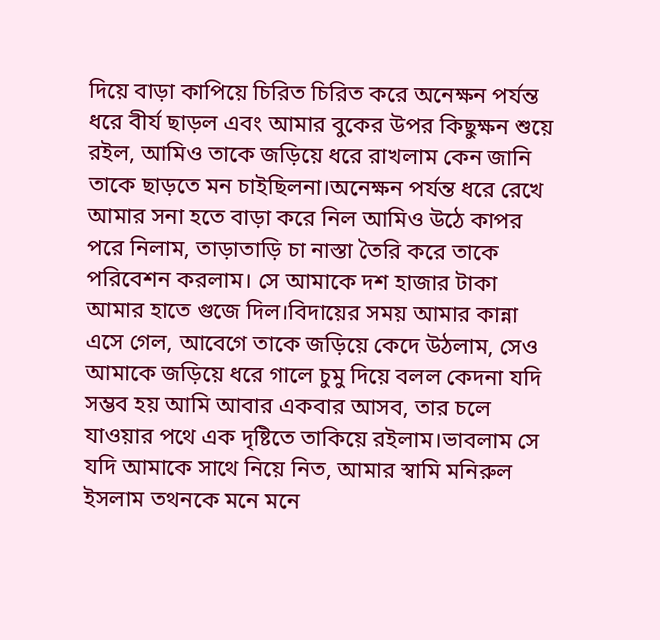দিয়ে বাড়া কাপিয়ে চিরিত চিরিত করে অনেক্ষন পর্যন্ত ধরে বীর্য ছাড়ল এবং আমার বুকের উপর কিছুক্ষন শুয়ে রইল, আমিও তাকে জড়িয়ে ধরে রাখলাম কেন জানি তাকে ছাড়তে মন চাইছিলনা।অনেক্ষন পর্যন্ত ধরে রেখে আমার সনা হতে বাড়া করে নিল আমিও উঠে কাপর পরে নিলাম, তাড়াতাড়ি চা নাস্তা তৈরি করে তাকে পরিবেশন করলাম। সে আমাকে দশ হাজার টাকা আমার হাতে গুজে দিল।বিদায়ের সময় আমার কান্না এসে গেল, আবেগে তাকে জড়িয়ে কেদে উঠলাম, সেও আমাকে জড়িয়ে ধরে গালে চুমু দিয়ে বলল কেদনা যদি সম্ভব হয় আমি আবার একবার আসব, তার চলে যাওয়ার পথে এক দৃষ্টিতে তাকিয়ে রইলাম।ভাবলাম সে যদি আমাকে সাথে নিয়ে নিত, আমার স্বামি মনিরুল ইসলাম তথনকে মনে মনে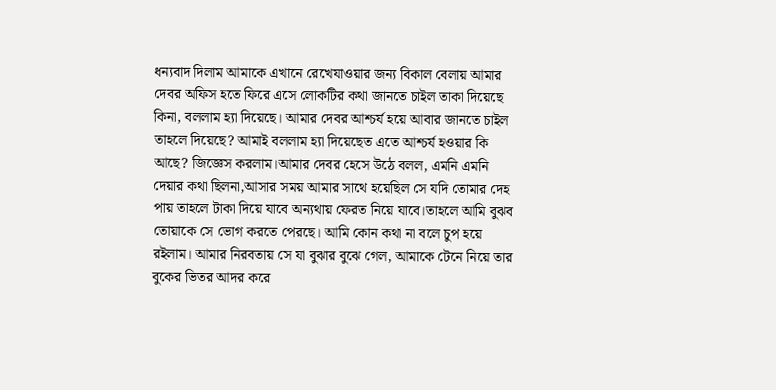ধন্যবাদ দিলাম আমাকে এখানে রেখেযাওয়ার জন্য বিকাল বেলায় আমার দেবর অফিস হতে ফিরে এসে লোকটির কথা জানতে চাইল তাকা দিয়েছে কিনা, বললাম হ্যা দিয়েছে। আমার দেবর আশ্চর্য হয়ে আবার জানতে চাইল তাহলে দিয়েছে? আমাই বললাম হ্যা দিয়েছেত এতে আশ্চর্য হওয়ার কি আছে? জিজ্ঞেস করলাম।আমার দেবর হেসে উঠে বলল, এমনি এমনি দেয়ার কথা ছিলনা,আসার সময় আমার সাথে হয়েছিল সে যদি তোমার দেহ পায় তাহলে টাকা দিয়ে যাবে অন্যথায় ফেরত নিয়ে যাবে।তাহলে আমি বুঝব তোয়াকে সে ভোগ করতে পেরছে। আমি কোন কথা না বলে চুপ হয়ে রইলাম। আমার নিরবতায় সে যা বুঝার বুঝে গেল, আমাকে টেনে নিয়ে তার বুকের ভিতর আদর করে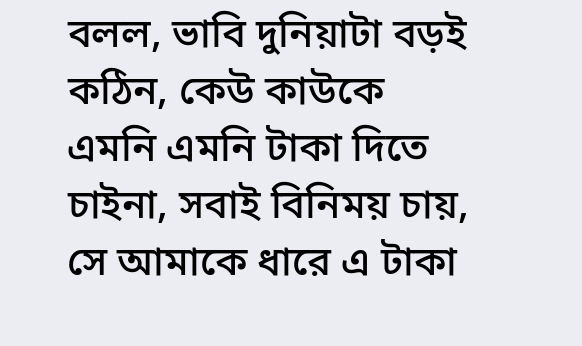বলল, ভাবি দুনিয়াটা বড়ই কঠিন, কেউ কাউকে এমনি এমনি টাকা দিতে চাইনা, সবাই বিনিময় চায়, সে আমাকে ধারে এ টাকা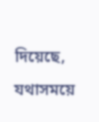দিয়েছে, যথাসময়ে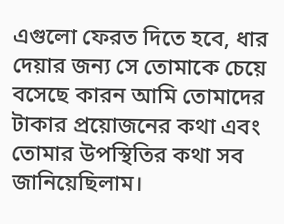এগুলো ফেরত দিতে হবে, ধার দেয়ার জন্য সে তোমাকে চেয়ে বসেছে কারন আমি তোমাদের টাকার প্রয়োজনের কথা এবং তোমার উপস্থিতির কথা সব জানিয়েছিলাম।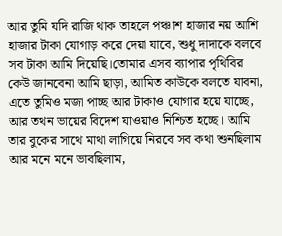আর তুমি যদি রাজি থাক তাহলে পঞ্চাশ হাজার নয় আশি হাজার টাকা যোগাড় করে দেয়া যাবে, শুধু দাদাকে বলবে সব টাকা আমি দিয়েছি।তোমার এসব ব্যাপার পৃথিবির কেউ জানবেনা আমি ছাড়া, আমিত কাউকে বলতে যাবনা, এতে তুমিও মজা পাচ্ছ আর টাকাও যোগার হয়ে যাচ্ছে, আর তথন ভায়ের বিদেশ যাওয়াও নিশ্চিত হচ্ছে। আমি তার বুকের সাথে মাথা লাগিয়ে নিরবে সব কথা শুনছিলাম আর মনে মনে ভাবছিলাম,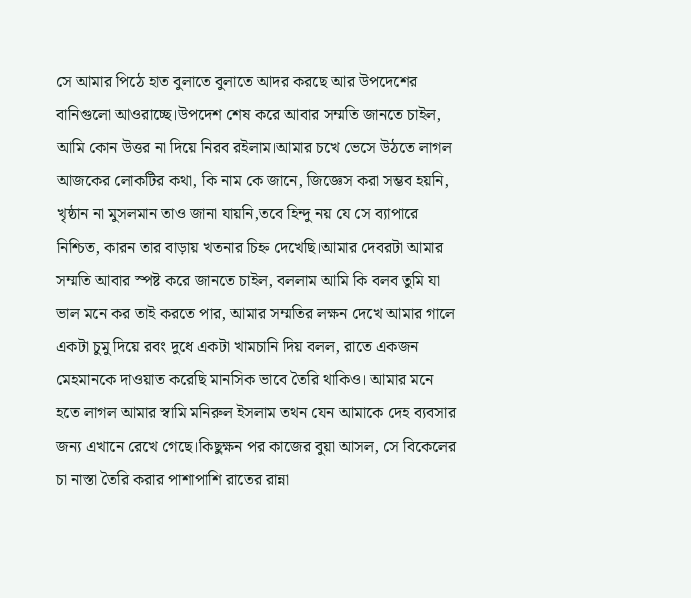সে আমার পিঠে হাত বুলাতে বুলাতে আদর করছে আর উপদেশের বানিগুলো আওরাচ্ছে।উপদেশ শেষ করে আবার সম্মতি জানতে চাইল, আমি কোন উত্তর না দিয়ে নিরব রইলাম।আমার চখে ভেসে উঠতে লাগল আজকের লোকটির কথা, কি নাম কে জানে, জিজ্ঞেস করা সম্ভব হয়নি, খৃষ্ঠান না মুসলমান তাও জানা যায়নি,তবে হিন্দু নয় যে সে ব্যাপারে নিশ্চিত, কারন তার বাড়ায় খতনার চিহ্ন দেখেছি।আমার দেবরটা আমার সম্মতি আবার স্পষ্ট করে জানতে চাইল, বললাম আমি কি বলব তুমি যা ভাল মনে কর তাই করতে পার, আমার সম্মতির লক্ষন দেখে আমার গালে একটা চুমু দিয়ে রবং দুধে একটা খামচানি দিয় বলল, রাতে একজন মেহমানকে দাওয়াত করেছি মানসিক ভাবে তৈরি থাকিও। আমার মনে হতে লাগল আমার স্বামি মনিরুল ইসলাম তথন যেন আমাকে দেহ ব্যবসার জন্য এখানে রেখে গেছে।কিছুক্ষন পর কাজের বুয়া আসল, সে বিকেলের চা নাস্তা তৈরি করার পাশাপাশি রাতের রান্না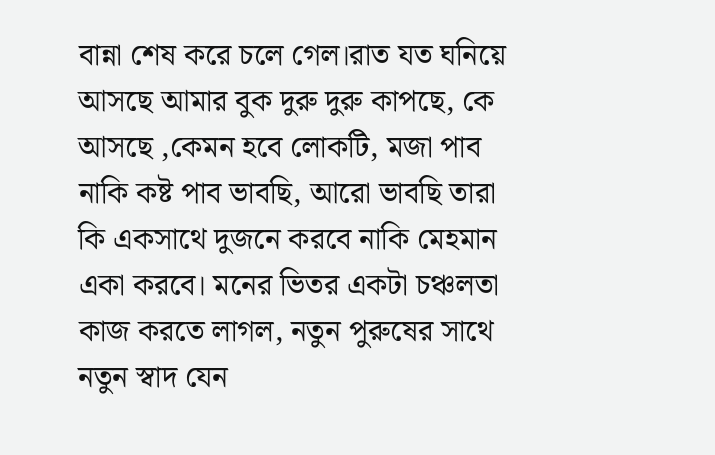বান্না শেষ করে চলে গেল।রাত যত ঘনিয়ে আসছে আমার বুক দুরু দুরু কাপছে, কে আসছে ,কেমন হবে লোকটি, মজা পাব নাকি কষ্ট পাব ভাবছি, আরো ভাবছি তারা কি একসাথে দুজনে করবে নাকি মেহমান একা করবে। মনের ভিতর একটা চঞ্চলতা কাজ করতে লাগল, নতুন পুরুষের সাথে নতুন স্বাদ যেন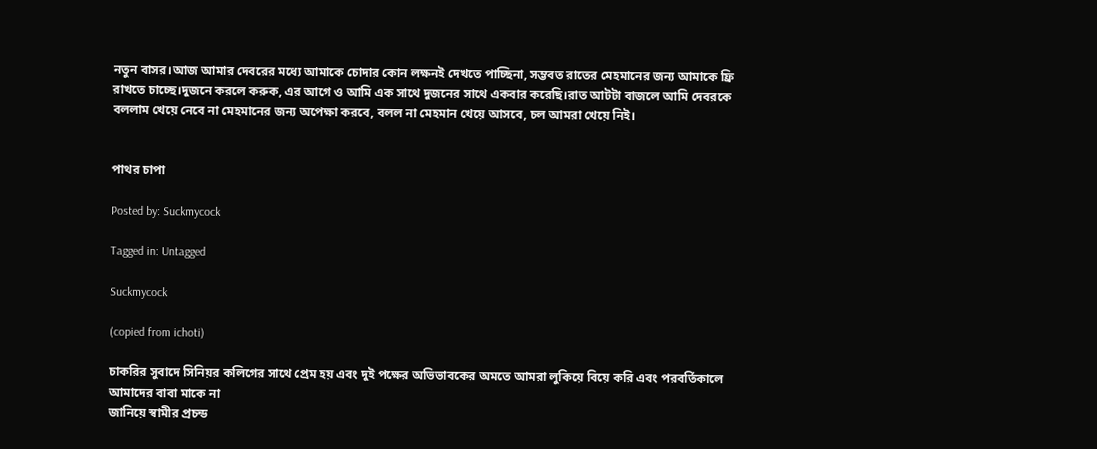নতুন বাসর।আজ আমার দেবরের মধ্যে আমাকে চোদার কোন লক্ষনই দেখতে পাচ্ছিনা, সম্ভবত রাতের মেহমানের জন্য আমাকে ফ্রি রাখতে চাচ্ছে।দুজনে করলে করুক, এর আগে ও আমি এক সাথে দুজনের সাথে একবার করেছি।রাত আটটা বাজলে আমি দেবরকে বললাম খেয়ে নেবে না মেহমানের জন্য অপেক্ষা করবে, বলল না মেহমান খেয়ে আসবে, চল আমরা খেয়ে নিই।


পাথর চাপা

Posted by: Suckmycock

Tagged in: Untagged

Suckmycock

(copied from ichoti)

চাকরির সুবাদে সিনিয়র কলিগের সাথে প্রেম হয় এবং দুই পক্ষের অভিভাবকের অমতে আমরা লুকিয়ে বিয়ে করি এবং পরবর্তিকালে আমাদের বাবা মাকে না
জানিয়ে স্বামীর প্রচন্ড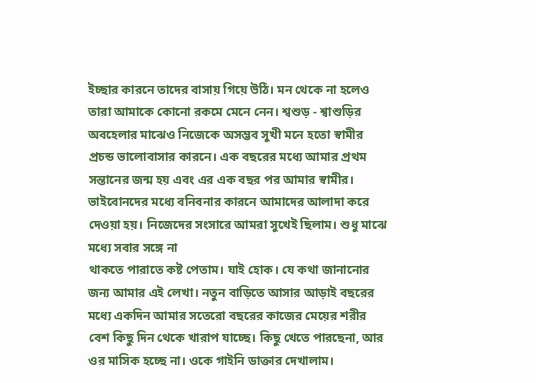ইচ্ছার কারনে তাদের বাসায় গিয়ে উঠি। মন থেকে না হলেও তারা আমাকে কোনো রকমে মেনে নেন। শ্বশুড় - শ্বাশুড়ির অবহেলার মাঝেও নিজেকে অসম্ভব সুখী মনে হতো স্বামীর প্রচন্ড ভালোবাসার কারনে। এক বছরের মধ্যে আমার প্রথম সন্তানের জন্ম হয় এবং এর এক বছর পর আমার স্বামীর। ভাইবোনদের মধ্যে বনিবনার কারনে আমাদের আলাদা করে দেওয়া হয়। নিজেদের সংসারে আমরা সুখেই ছিলাম। শুধু মাঝে মধ্যে সবার সঙ্গে না
থাকতে পারাতে কষ্ট পেতাম। যাই হোক। যে কথা জানানোর জন্য আমার এই লেখা। নতুন বাড়িতে আসার আড়াই বছরের মধ্যে একদিন আমার সতেরো বছরের কাজের মেয়ের শরীর বেশ কিছু দিন থেকে খারাপ যাচ্ছে। কিছু খেতে পারছেনা, আর ওর মাসিক হচ্ছে না। ওকে গাইনি ডাক্তার দেখালাম।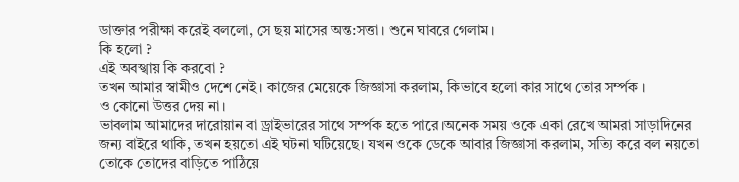ডাক্তার পরীক্ষা করেই বললো, সে ছয় মাসের অন্ত:সত্তা। শুনে ঘাবরে গেলাম।
কি হলো ?
এই অবস্খায় কি করবো ?
তখন আমার স্বামীও দেশে নেই। কাজের মেয়েকে জিজ্ঞাসা করলাম, কিভাবে হলো কার সাথে তোর সর্ম্পক ।
ও কোনো উত্তর দেয় না।
ভাবলাম আমাদের দারোয়ান বা ড্রাইভারের সাথে সর্ম্পক হতে পারে।অনেক সময় ওকে একা রেখে আমরা সাড়াদিনের জন্য বাইরে থাকি, তখন হয়তো এই ঘটনা ঘটিয়েছে। যখন ওকে ডেকে আবার জিজ্ঞাসা করলাম, সত্যি করে বল নয়তো তোকে তোদের বাড়িতে পাঠিয়ে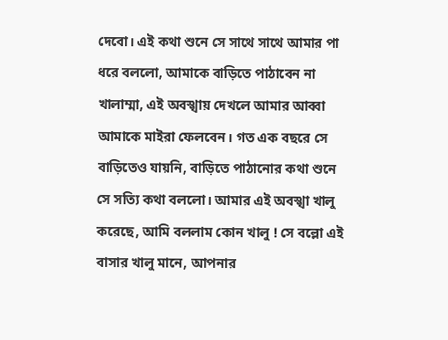দেবো। এই কথা শুনে সে সাথে সাথে আমার পা
ধরে বললো, আমাকে বাড়িতে পাঠাবেন না খালাম্মা, এই অবস্খায় দেখলে আমার আব্বা আমাকে মাইরা ফেলবেন। গত এক বছরে সে বাড়িতেও যায়নি, বাড়িতে পাঠানোর কথা শুনে সে সত্যি কথা বললো। আমার এই অবস্খা খালু করেছে, আমি বললাম কোন খালু ! সে বল্লো এই বাসার খালু মানে, আপনার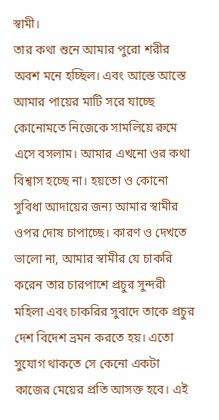স্বামী।
তার কথা শুনে আমার পুরো শরীর অবশ মনে হচ্ছিল। এবং আস্তে আস্তে আমার পায়ের মাটি সরে যাচ্ছে কোনোমতে নিজেকে সামলিয়ে রুমে এসে বসলাম। আমার এখনো ওর কথা বিশ্বাস হচ্ছে না। হয়তো ও কোনো সুবিধা আদায়ের জন্য আমার স্বামীর ওপর দোষ চাপাচ্ছে। কারণ ও দেখতে ভালো না, আমার স্বামীর যে চাকরি করেন তার চারপাশে প্রচুর সুন্দরী মহিলা এবং চাকরির সুবাদে তাকে প্রচুর দেশ বিদেশ ভ্রমন করতে হয়। এতো সুযোগ থাকতে সে কেনো একটা কাজের মেয়ের প্রতি আসক্ত হবে। এই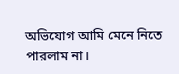অভিযোগ আমি মেনে নিতে পারলাম না।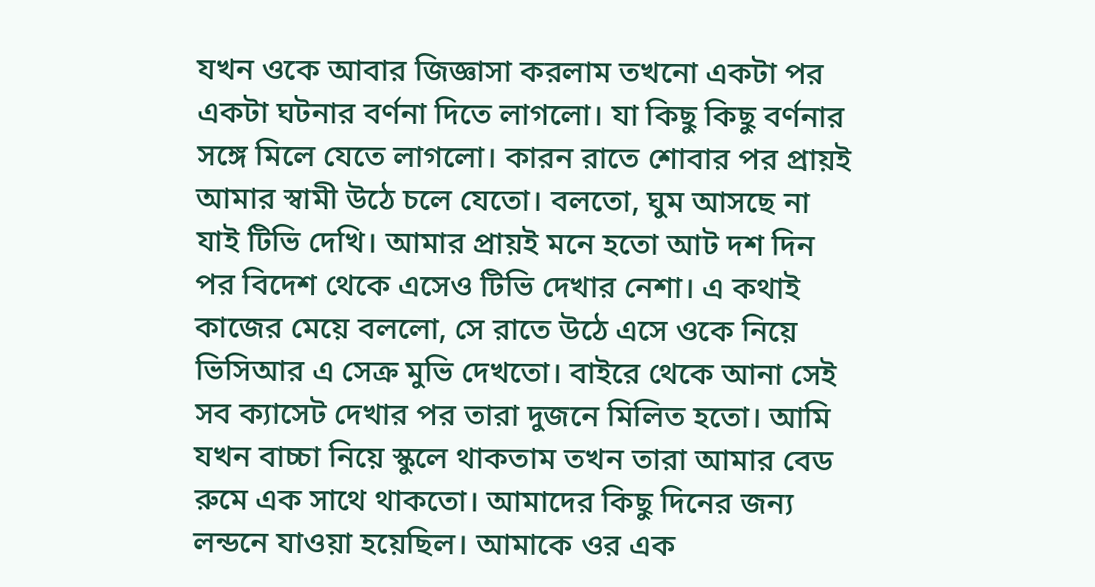যখন ওকে আবার জিজ্ঞাসা করলাম তখনো একটা পর একটা ঘটনার বর্ণনা দিতে লাগলো। যা কিছু কিছু বর্ণনার সঙ্গে মিলে যেতে লাগলো। কারন রাতে শোবার পর প্রায়ই আমার স্বামী উঠে চলে যেতো। বলতো, ঘুম আসছে না যাই টিভি দেখি। আমার প্রায়ই মনে হতো আট দশ দিন পর বিদেশ থেকে এসেও টিভি দেখার নেশা। এ কথাই কাজের মেয়ে বললো, সে রাতে উঠে এসে ওকে নিয়ে ভিসিআর এ সেক্র মুভি দেখতো। বাইরে থেকে আনা সেই সব ক্যাসেট দেখার পর তারা দুজনে মিলিত হতো। আমি যখন বাচ্চা নিয়ে স্কুলে থাকতাম তখন তারা আমার বেড রুমে এক সাথে থাকতো। আমাদের কিছু দিনের জন্য লন্ডনে যাওয়া হয়েছিল। আমাকে ওর এক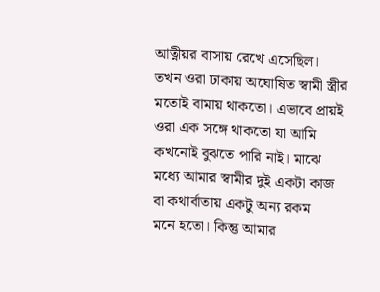আত্নীয়র বাসায় রেখে এসেছিল। তখন ওরা ঢাকায় অঘোষিত স্বামী স্ত্রীর মতোই বামায় থাকতো। এভাবে প্রায়ই ওরা এক সঙ্গে থাকতো যা আমি কখনোই বুঝতে পারি নাই। মাঝে মধ্যে আমার স্বামীর দুই একটা কাজ বা কথার্বাতায় একটু অন্য রকম
মনে হতো। কিন্তু আমার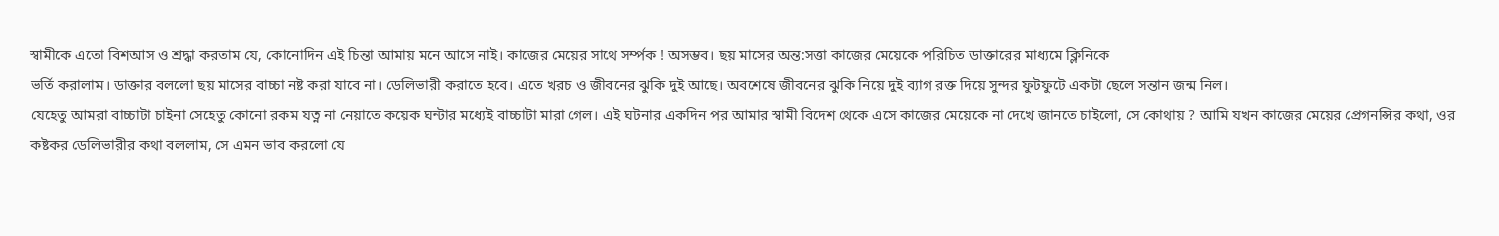স্বামীকে এতো বিশআস ও শ্রদ্ধা করতাম যে, কোনোদিন এই চিন্তা আমায় মনে আসে নাই। কাজের মেয়ের সাথে সর্ম্পক ! অসম্ভব। ছয় মাসের অন্ত:সত্তা কাজের মেয়েকে পরিচিত ডাক্তারের মাধ্যমে ক্লিনিকে
ভর্তি করালাম। ডাক্তার বললো ছয় মাসের বাচ্চা নষ্ট করা যাবে না। ডেলিভারী করাতে হবে। এতে খরচ ও জীবনের ঝুকি দুই আছে। অবশেষে জীবনের ঝুকি নিয়ে দুই ব্যাগ রক্ত দিয়ে সুন্দর ফুটফুটে একটা ছেলে সন্তান জন্ম নিল।
যেহেতু আমরা বাচ্চাটা চাইনা সেহেতু কোনো রকম যত্ন না নেয়াতে কয়েক ঘন্টার মধ্যেই বাচ্চাটা মারা গেল। এই ঘটনার একদিন পর আমার স্বামী বিদেশ থেকে এসে কাজের মেয়েকে না দেখে জানতে চাইলো, সে কোথায় ? আমি যখন কাজের মেয়ের প্রেগনন্সির কথা, ওর কষ্টকর ডেলিভারীর কথা বললাম, সে এমন ভাব করলো যে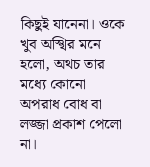কিছুই যানেনা। ওকে খুব অস্খির মনে হলো, অথচ তার মধ্যে কোনো অপরাধ বোধ বা লজ্জা প্রকাশ পেলো না।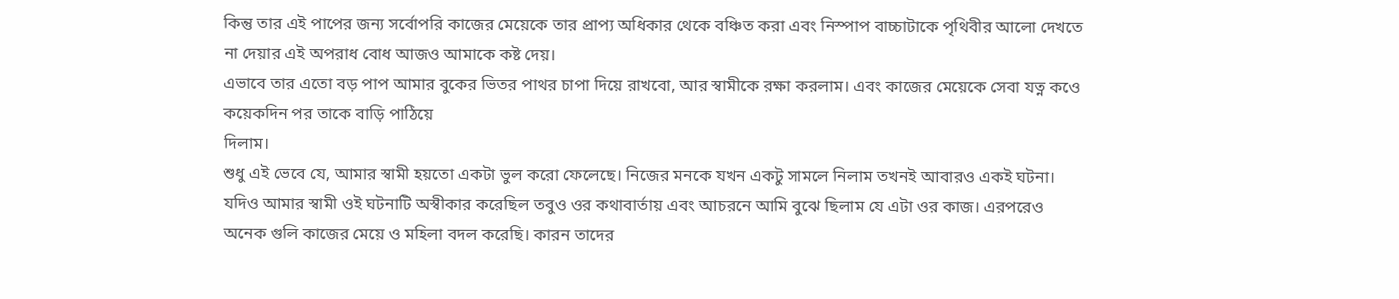কিন্তু তার এই পাপের জন্য সর্বোপরি কাজের মেয়েকে তার প্রাপ্য অধিকার থেকে বঞ্চিত করা এবং নিস্পাপ বাচ্চাটাকে পৃথিবীর আলো দেখতে না দেয়ার এই অপরাধ বোধ আজও আমাকে কষ্ট দেয়।
এভাবে তার এতো বড় পাপ আমার বুকের ভিতর পাথর চাপা দিয়ে রাখবো, আর স্বামীকে রক্ষা করলাম। এবং কাজের মেয়েকে সেবা যত্ন কওে কয়েকদিন পর তাকে বাড়ি পাঠিয়ে
দিলাম।
শুধু এই ভেবে যে, আমার স্বামী হয়তো একটা ভুল করো ফেলেছে। নিজের মনকে যখন একটু সামলে নিলাম তখনই আবারও একই ঘটনা।
যদিও আমার স্বামী ওই ঘটনাটি অস্বীকার করেছিল তবুও ওর কথাবার্তায় এবং আচরনে আমি বুঝে ছিলাম যে এটা ওর কাজ। এরপরেও অনেক গুলি কাজের মেয়ে ও মহিলা বদল করেছি। কারন তাদের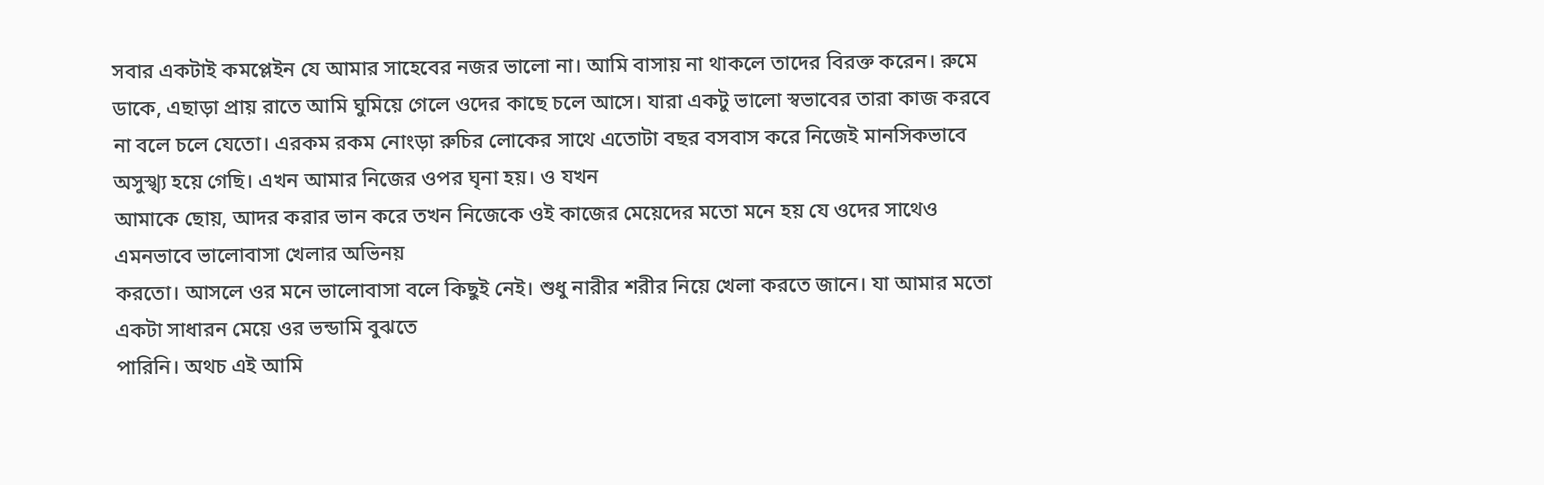সবার একটাই কমপ্লেইন যে আমার সাহেবের নজর ভালো না। আমি বাসায় না থাকলে তাদের বিরক্ত করেন। রুমে ডাকে, এছাড়া প্রায় রাতে আমি ঘুমিয়ে গেলে ওদের কাছে চলে আসে। যারা একটু ভালো স্বভাবের তারা কাজ করবে না বলে চলে যেতো। এরকম রকম নোংড়া রুচির লোকের সাথে এতোটা বছর বসবাস করে নিজেই মানসিকভাবে অসুস্খ্য হয়ে গেছি। এখন আমার নিজের ওপর ঘৃনা হয়। ও যখন
আমাকে ছোয়, আদর করার ভান করে তখন নিজেকে ওই কাজের মেয়েদের মতো মনে হয় যে ওদের সাথেও এমনভাবে ভালোবাসা খেলার অভিনয়
করতো। আসলে ওর মনে ভালোবাসা বলে কিছুই নেই। শুধু নারীর শরীর নিয়ে খেলা করতে জানে। যা আমার মতো একটা সাধারন মেয়ে ওর ভন্ডামি বুঝতে
পারিনি। অথচ এই আমি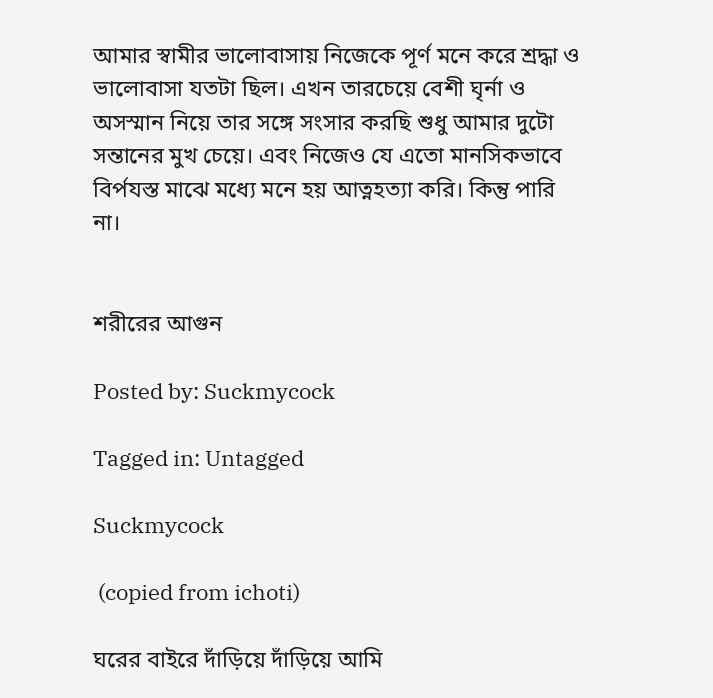আমার স্বামীর ভালোবাসায় নিজেকে পূর্ণ মনে করে শ্রদ্ধা ও ভালোবাসা যতটা ছিল। এখন তারচেয়ে বেশী ঘৃর্না ও অসস্মান নিয়ে তার সঙ্গে সংসার করছি শুধু আমার দুটো সন্তানের মুখ চেয়ে। এবং নিজেও যে এতো মানসিকভাবে বির্পযস্ত মাঝে মধ্যে মনে হয় আত্নহত্যা করি। কিন্তু পারি না।


শরীরের আগুন

Posted by: Suckmycock

Tagged in: Untagged

Suckmycock

 (copied from ichoti)

ঘরের বাইরে দাঁড়িয়ে দাঁড়িয়ে আমি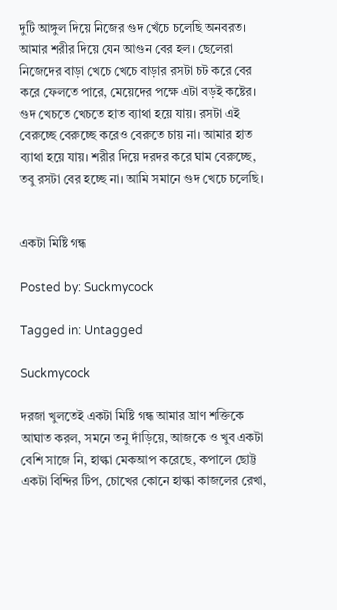দুটি আঙ্গুল দিয়ে নিজের গুদ খেঁচে চলেছি অনবরত। আমার শরীর দিয়ে যেন আগুন বের হল। ছেলেরা নিজেদের বাড়া খেচে খেচে বাড়ার রসটা চট করে বের করে ফেলতে পারে, মেয়েদের পক্ষে এটা বড়ই কষ্টের। গুদ খেচতে খেচতে হাত ব্যাথা হয়ে যায়। রসটা এই বেরুচ্ছে বেরুচ্ছে করেও বেরুতে চায় না। আমার হাত ব্যাথা হয়ে যায়। শরীর দিয়ে দরদর করে ঘাম বেরুচ্ছে, তবু রসটা বের হচ্ছে না। আমি সমানে গুদ খেচে চলেছি।


একটা মিষ্টি গন্ধ

Posted by: Suckmycock

Tagged in: Untagged

Suckmycock

দরজা খুলতেই একটা মিষ্টি গন্ধ আমার ঘ্রাণ শক্তিকে আঘাত করল, সমনে তনু দাঁড়িয়ে, আজকে ও খুব একটা বেশি সাজে নি, হাল্কা মেকআপ করেছে, কপালে ছোট্ট একটা বিন্দির টিপ, চোখের কোনে হাল্কা কাজলের রেখা,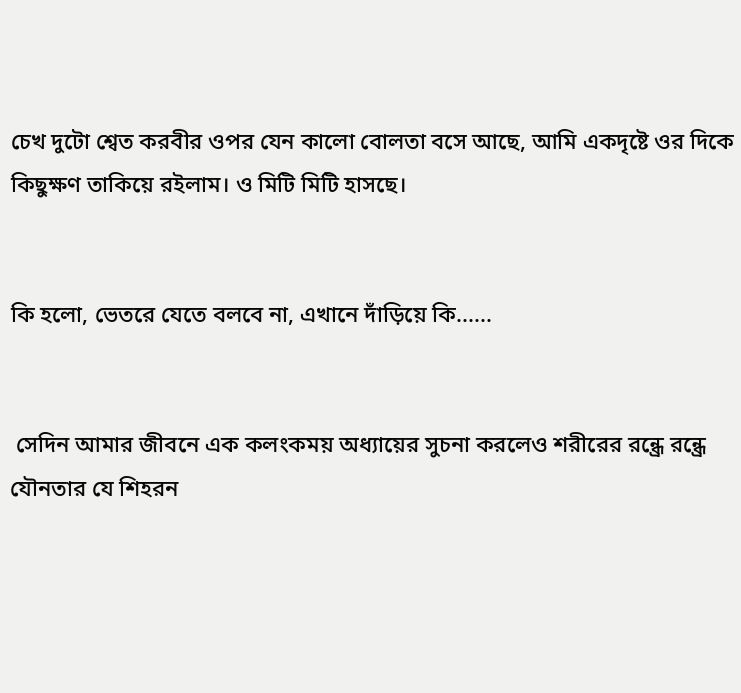চেখ দুটো শ্বেত করবীর ওপর যেন কালো বোলতা বসে আছে, আমি একদৃষ্টে ওর দিকে কিছুক্ষণ তাকিয়ে রইলাম। ও মিটি মিটি হাসছে।


কি হলো, ভেতরে যেতে বলবে না, এখানে দাঁড়িয়ে কি......


 সেদিন আমার জীবনে এক কলংকময় অধ্যায়ের সুচনা করলেও শরীরের রন্ধ্রে রন্ধ্রে যৌনতার যে শিহরন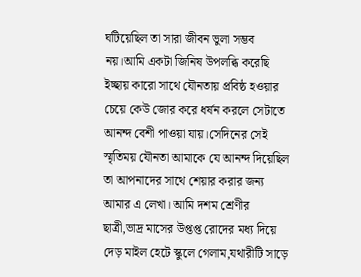ঘটিয়েছিল তা সারা জীবন ভুলা সম্ভব নয়।আমি একটা জিনিষ উপলব্ধি করেছি ইচ্ছায় কারো সাথে যৌনতায় প্রবিষ্ঠ হওয়ার চেয়ে কেউ জোর করে ধর্ষন করলে সেটাতে আনন্দ বেশী পাওয়া যায়।সেদিনের সেই স্মৃতিময় যৌনতা আমাকে যে আনন্দ দিয়েছিল তা আপনাদের সাথে শেয়ার করার জন্য আমার এ লেখা। আমি দশম শ্রেণীর ছাত্রী,ভাদ্র মাসের উপ্তপ্ত রোদের মধ্য দিয়ে দেড় মাইল হেটে স্কুলে গেলাম,যথারীটি সাড়ে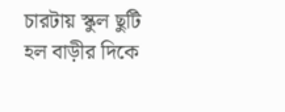চারটায় স্কুল ছুটি হল বাড়ীর দিকে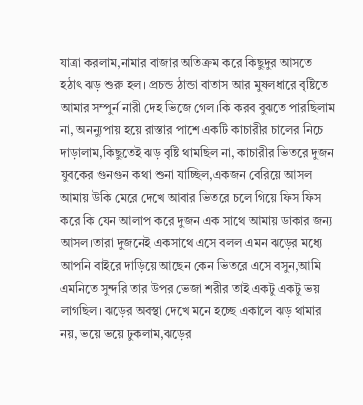যাত্রা করলাম,নামার বাজার অতিক্রম করে কিছুদুর আসতে হঠাৎ ঝড় শুরু হল। প্রচন্ড ঠান্ডা বাতাস আর মুষলধারে বৃষ্টিতে আমার সম্পুর্ন নারী দেহ ভিজে গেল।কি করব বুঝতে পারছিলাম না, অনন্যুপায় হয়ে রাস্তার পাশে একটি কাচারীর চালের নিচে দাড়ালাম,কিছুতেই ঝড় বৃষ্টি থামছিল না, কাচারীর ভিতরে দুজন যুবকের গুনগুন কথা শুনা যাচ্ছিল,একজন বেরিয়ে আসল আমায় উকি মেরে দেখে আবার ভিতরে চলে গিয়ে ফিস ফিস করে কি যেন আলাপ করে দুজন এক সাথে আমায় ডাকার জন্য আসল।তারা দুজনেই একসাথে এসে বলল এমন ঝড়ের মধ্যে আপনি বাইরে দাড়িয়ে আছেন কেন ভিতরে এসে বসুন,আমি এমনিতে সুন্দরি তার উপর ভেজা শরীর তাই একটু একটু ভয় লাগছিল। ঝড়ের অবস্থা দেখে মনে হচ্ছে একালে ঝড় থামার নয়, ভয়ে ভয়ে ঢুকলাম,ঝড়ের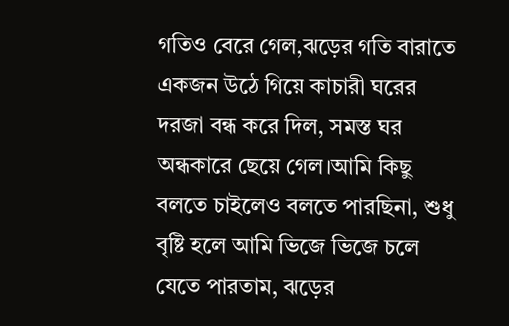গতিও বেরে গেল,ঝড়ের গতি বারাতে একজন উঠে গিয়ে কাচারী ঘরের দরজা বন্ধ করে দিল, সমস্ত ঘর অন্ধকারে ছেয়ে গেল।আমি কিছু বলতে চাইলেও বলতে পারছিনা, শুধু বৃষ্টি হলে আমি ভিজে ভিজে চলে যেতে পারতাম, ঝড়ের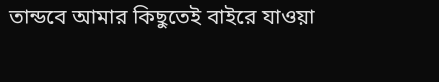তান্ডবে আমার কিছুতেই বাইরে যাওয়া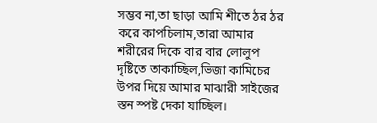সম্ভব না,তা ছাড়া আমি শীতে ঠর ঠর করে কাপচিলাম,তারা আমার শরীরের দিকে বার বার লোলুপ দৃষ্টিতে তাকাচ্ছিল,ভিজা কামিচের উপর দিয়ে আমার মাঝারী সাইজের স্তন স্পষ্ট দেকা যাচ্ছিল।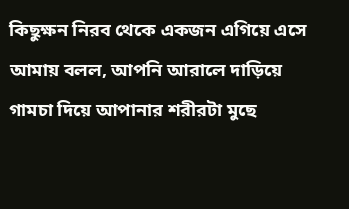কিছুক্ষন নিরব থেকে একজন এগিয়ে এসে আমায় বলল, আপনি আরালে দাড়িয়ে গামচা দিয়ে আপানার শরীরটা মুছে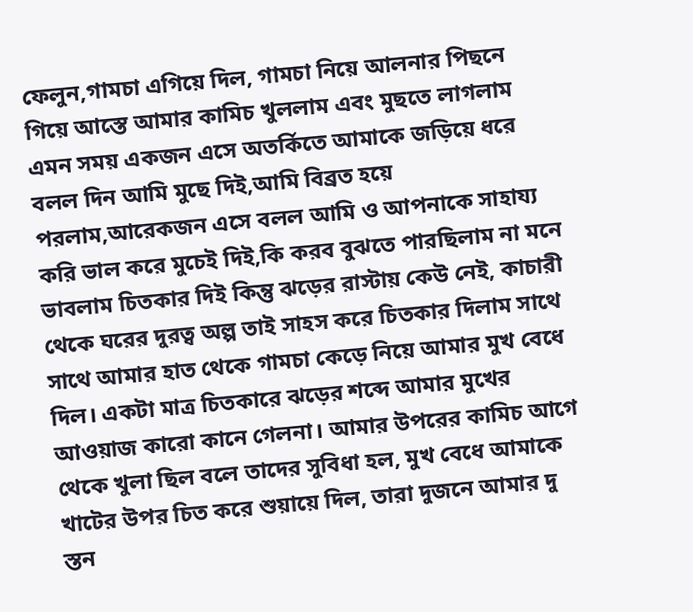ফেলুন,গামচা এগিয়ে দিল, গামচা নিয়ে আলনার পিছনে গিয়ে আস্তে আমার কামিচ খুললাম এবং মুছতে লাগলাম এমন সময় একজন এসে অতর্কিতে আমাকে জড়িয়ে ধরে বলল দিন আমি মুছে দিই,আমি বিব্রত হয়ে পরলাম,আরেকজন এসে বলল আমি ও আপনাকে সাহায্য করি ভাল করে মুচেই দিই,কি করব বুঝতে পারছিলাম না মনে ভাবলাম চিতকার দিই কিন্তু ঝড়ের রাস্টায় কেউ নেই, কাচারী থেকে ঘরের দুরত্ব অল্প তাই সাহস করে চিতকার দিলাম সাথে সাথে আমার হাত থেকে গামচা কেড়ে নিয়ে আমার মুখ বেধে দিল। একটা মাত্র চিতকারে ঝড়ের শব্দে আমার মুখের আওয়াজ কারো কানে গেলনা। আমার উপরের কামিচ আগে থেকে খুলা ছিল বলে তাদের সুবিধা হল, মুখ বেধে আমাকে খাটের উপর চিত করে শুয়ায়ে দিল, তারা দুজনে আমার দু স্তন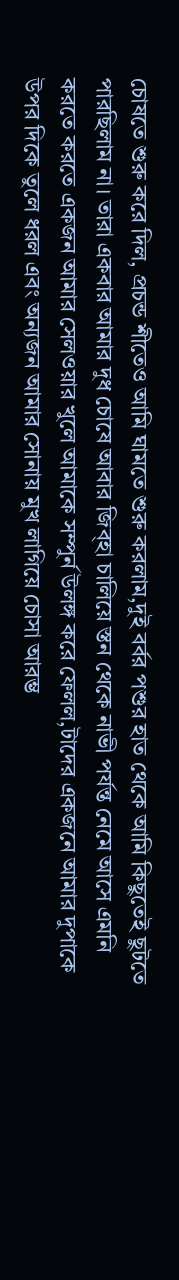চোষতে শুরু করে দিল, প্রচন্ড শীতেও আমি ঘামতে শুরু করলাম,দুই বর্বর পশুর হাত থেকে আমি কিছুতেই ছুটতে পারছিলাম না। তারা একবার আমার দুধ চোষে আবার জিব্হা চালিয়ে স্তন থেকে নাভী পর্যন্ত নেমে আসে এমনি করতে করতে একজন আমার সেলওয়ার খুলে আমাকে সম্পুর্ন উলঙ্গ করে ফেলল,টাদের একজনে আমার দুপাকে উপর দিকে তুলে ধরল এবং অন্যজন আমার সোনায় মুখ লাগিয়ে চোসা আরম্ভ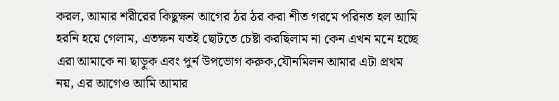করল, আমার শরীরের কিছুক্ষন আগের ঠর ঠর করা শীত গরমে পরিনত হল আমি হরনি হয়ে গেলাম, এতক্ষন যতই ছোটতে চেষ্টা করছিলাম না কেন এখন মনে হচ্ছে এরা আমাকে না ছাড়ুক এবং পুর্ন উপভোগ করুক,যৌনমিলন আমার এটা প্রথম নয়, এর আগেও আমি আমার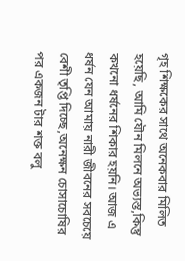গৃহ শিক্ষকের সাথে অনেকবার মিলিত হয়েছি, আমি যৌন মিলনে অভ্যস্ত,কিন্তু কখনো ধর্ষনের শিকার হয়নি। আজ এ ধর্ষন যেন আমায় নারী জীবনের সবচেয়ে বেশী তৃপ্তি দিচ্ছে,অনেক্ষন চোসাচোষির পর একজন টার শক্ত বলু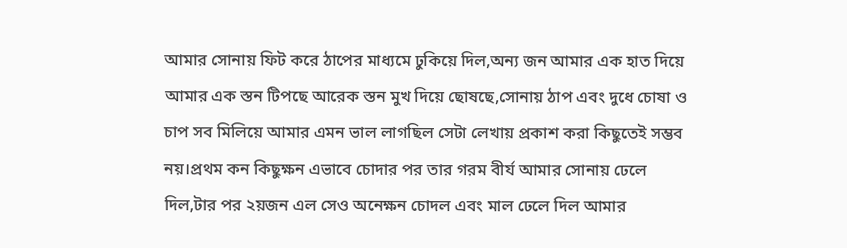আমার সোনায় ফিট করে ঠাপের মাধ্যমে ঢুকিয়ে দিল,অন্য জন আমার এক হাত দিয়ে আমার এক স্তন টিপছে আরেক স্তন মুখ দিয়ে ছোষছে,সোনায় ঠাপ এবং দুধে চোষা ও চাপ সব মিলিয়ে আমার এমন ভাল লাগছিল সেটা লেখায় প্রকাশ করা কিছুতেই সম্ভব নয়।প্রথম কন কিছুক্ষন এভাবে চোদার পর তার গরম বীর্য আমার সোনায় ঢেলে দিল,টার পর ২য়জন এল সেও অনেক্ষন চোদল এবং মাল ঢেলে দিল আমার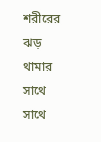শরীরের ঝড় থামার সাথে সাথে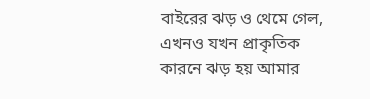বাইরের ঝড় ও থেমে গেল, এখনও যখন প্রাকৃতিক কারনে ঝড় হয় আমার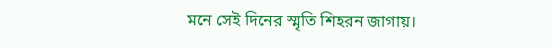মনে সেই দিনের স্মৃতি শিহরন জাগায়।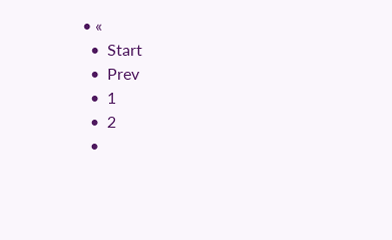• «
  •  Start
  •  Prev
  •  1
  •  2
  •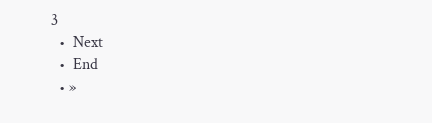3
  •  Next
  •  End
  • »